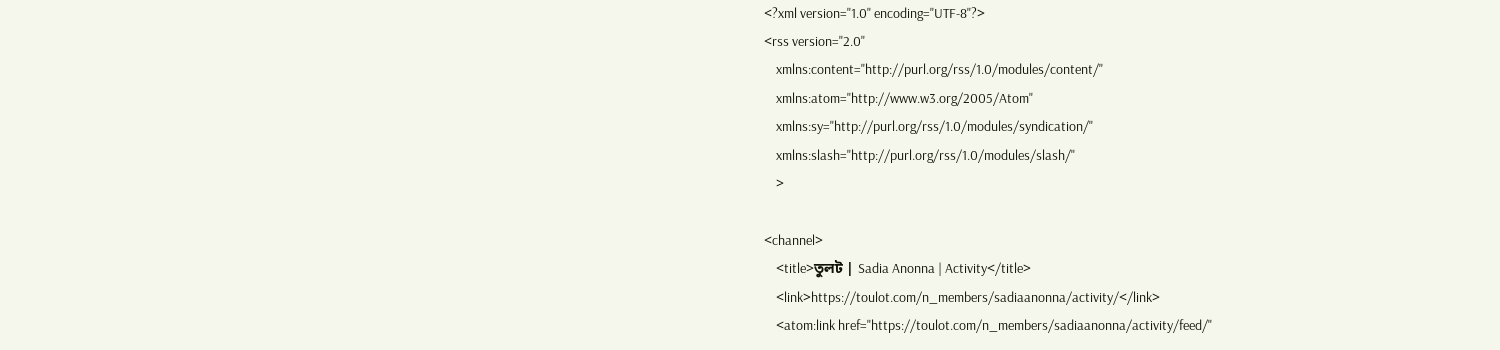<?xml version="1.0" encoding="UTF-8"?>
<rss version="2.0"
    xmlns:content="http://purl.org/rss/1.0/modules/content/"
    xmlns:atom="http://www.w3.org/2005/Atom"
    xmlns:sy="http://purl.org/rss/1.0/modules/syndication/"
    xmlns:slash="http://purl.org/rss/1.0/modules/slash/"
    >

<channel>
    <title>তুলট | Sadia Anonna | Activity</title>
    <link>https://toulot.com/n_members/sadiaanonna/activity/</link>
    <atom:link href="https://toulot.com/n_members/sadiaanonna/activity/feed/"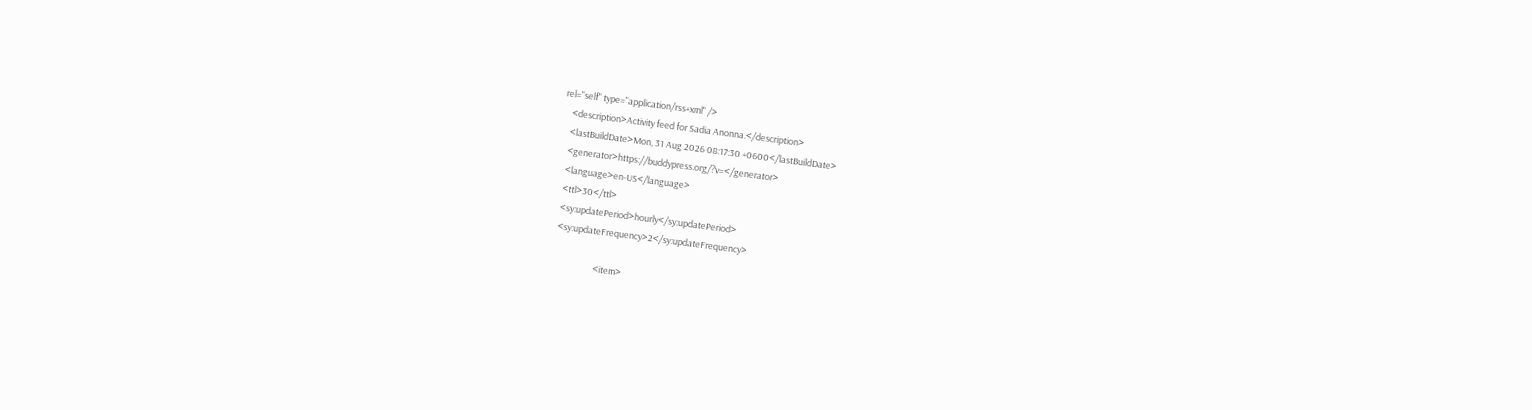rel="self" type="application/rss+xml" />
    <description>Activity feed for Sadia Anonna.</description>
    <lastBuildDate>Mon, 31 Aug 2026 08:17:30 +0600</lastBuildDate>
    <generator>https://buddypress.org/?v=</generator>
    <language>en-US</language>
    <ttl>30</ttl>
    <sy:updatePeriod>hourly</sy:updatePeriod>
    <sy:updateFrequency>2</sy:updateFrequency>

                        <item>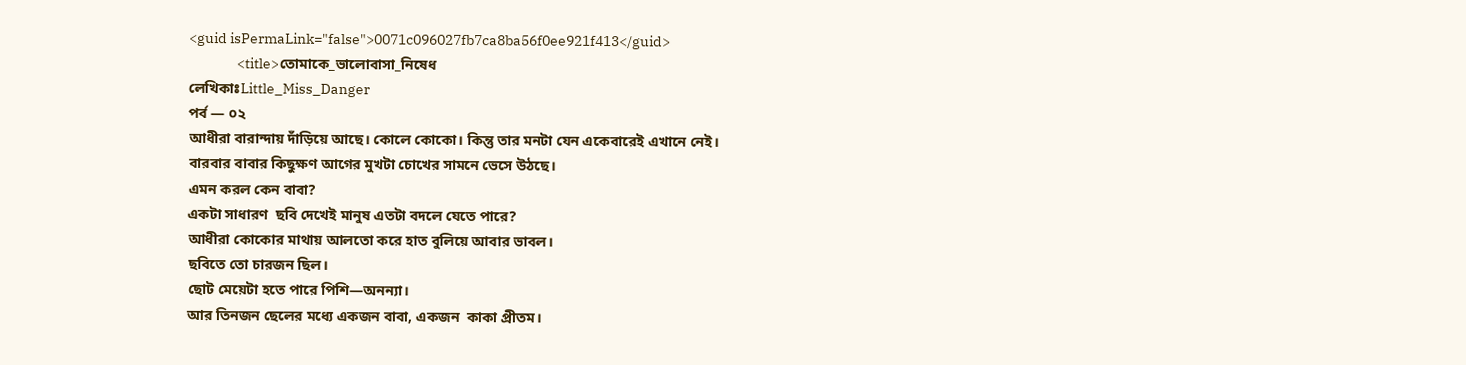<guid isPermaLink="false">0071c096027fb7ca8ba56f0ee921f413</guid>
                <title>তোমাকে_ভালোবাসা_নিষেধ
লেখিকাঃLittle_Miss_Danger
পর্ব — ০২
আধীরা বারান্দায় দাঁড়িয়ে আছে। কোলে কোকো। কিন্তু তার মনটা যেন একেবারেই এখানে নেই।
বারবার বাবার কিছুক্ষণ আগের মুখটা চোখের সামনে ভেসে উঠছে।
এমন করল কেন বাবা?
একটা সাধারণ  ছবি দেখেই মানুষ এতটা বদলে যেতে পারে?
আধীরা কোকোর মাথায় আলতো করে হাত বুলিয়ে আবার ভাবল।
ছবিতে তো চারজন ছিল।
ছোট মেয়েটা হতে পারে পিশি—অনন্যা।
আর তিনজন ছেলের মধ্যে একজন বাবা, একজন  কাকা প্রীতম।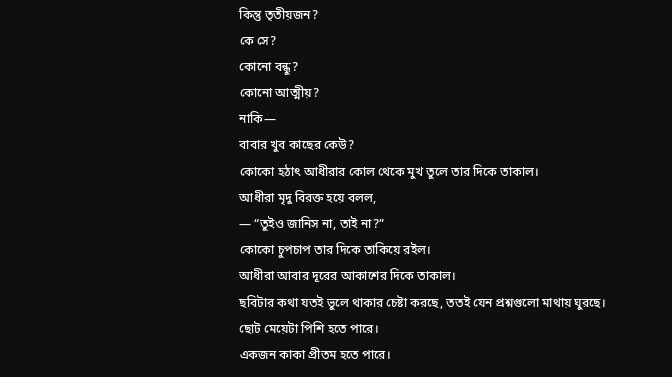কিন্তু তৃতীয়জন?
কে সে?
কোনো বন্ধু?
কোনো আত্মীয়?
নাকি—
বাবার খুব কাছের কেউ?
কোকো হঠাৎ আধীরার কোল থেকে মুখ তুলে তার দিকে তাকাল।
আধীরা মৃদু বিরক্ত হয়ে বলল,
— “তুইও জানিস না, তাই না?”
কোকো চুপচাপ তার দিকে তাকিয়ে রইল।
আধীরা আবার দূরের আকাশের দিকে তাকাল।
ছবিটার কথা যতই ভুলে থাকার চেষ্টা করছে, ততই যেন প্রশ্নগুলো মাথায় ঘুরছে।
ছোট মেয়েটা পিশি হতে পারে।
একজন কাকা প্রীতম হতে পারে।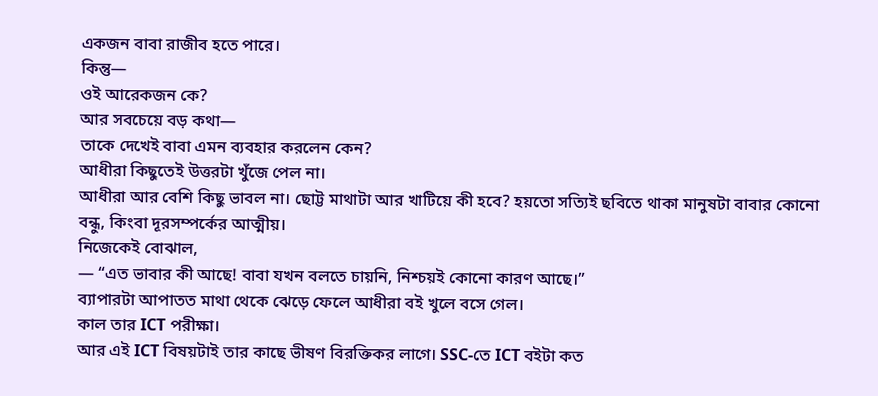একজন বাবা রাজীব হতে পারে।
কিন্তু—
ওই আরেকজন কে?
আর সবচেয়ে বড় কথা—
তাকে দেখেই বাবা এমন ব্যবহার করলেন কেন?
আধীরা কিছুতেই উত্তরটা খুঁজে পেল না।
আধীরা আর বেশি কিছু ভাবল না। ছোট্ট মাথাটা আর খাটিয়ে কী হবে? হয়তো সত্যিই ছবিতে থাকা মানুষটা বাবার কোনো বন্ধু, কিংবা দূরসম্পর্কের আত্মীয়।
নিজেকেই বোঝাল,
— “এত ভাবার কী আছে! বাবা যখন বলতে চায়নি, নিশ্চয়ই কোনো কারণ আছে।”
ব্যাপারটা আপাতত মাথা থেকে ঝেড়ে ফেলে আধীরা বই খুলে বসে গেল।
কাল তার ICT পরীক্ষা।
আর এই ICT বিষয়টাই তার কাছে ভীষণ বিরক্তিকর লাগে। SSC-তে ICT বইটা কত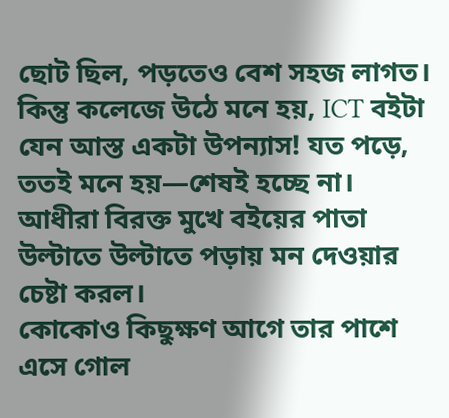ছোট ছিল, পড়তেও বেশ সহজ লাগত। কিন্তু কলেজে উঠে মনে হয়, ICT বইটা যেন আস্ত একটা উপন্যাস! যত পড়ে, ততই মনে হয়—শেষই হচ্ছে না।
আধীরা বিরক্ত মুখে বইয়ের পাতা উল্টাতে উল্টাতে পড়ায় মন দেওয়ার চেষ্টা করল।
কোকোও কিছুক্ষণ আগে তার পাশে এসে গোল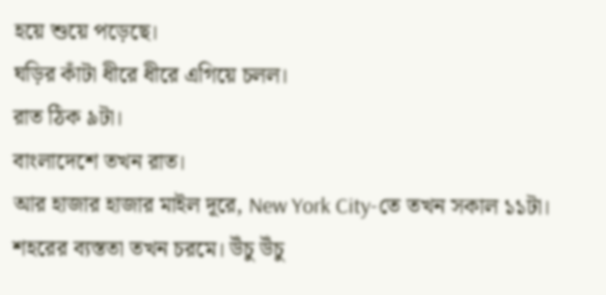হয়ে শুয়ে পড়েছে।
ঘড়ির কাঁটা ধীরে ধীরে এগিয়ে চলল।
রাত ঠিক ৯টা।
বাংলাদেশে তখন রাত।
আর হাজার হাজার মাইল দূরে, New York City-তে তখন সকাল ১১টা।
শহরের ব্যস্ততা তখন চরমে। উঁচু উঁচু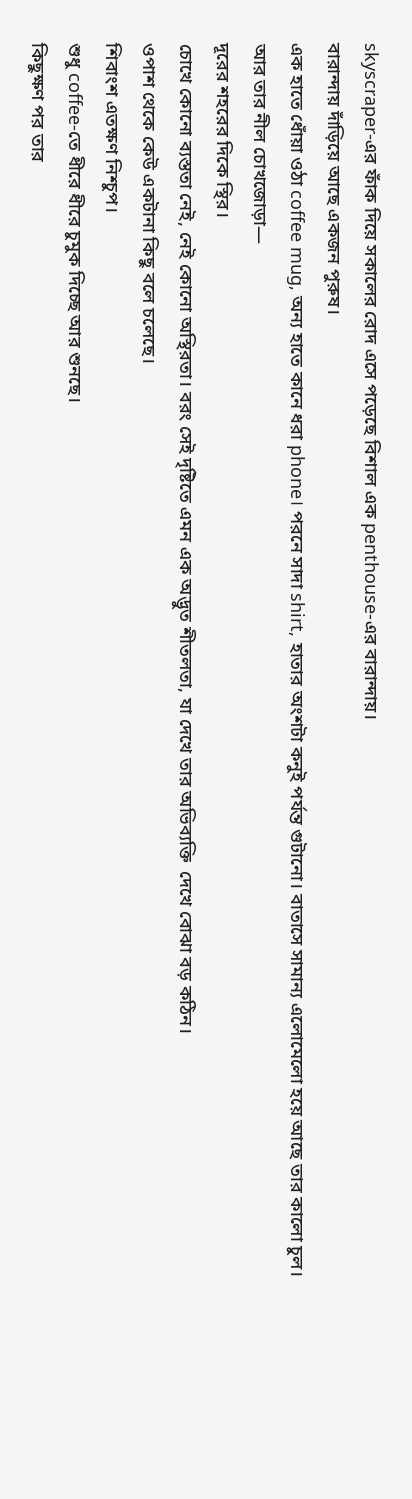skyscraper-এর ফাঁক দিয়ে সকালের রোদ এসে পড়েছে বিশাল এক penthouse-এর বারান্দায়।
বারান্দায় দাঁড়িয়ে আছে একজন পুরুষ।
এক হাতে ধোঁয়া ওঠা coffee mug, অন্য হাতে কানে ধরা phone। পরনে সাদা shirt, হাতার অংশটা কনুই পর্যন্ত গুটানো। বাতাসে সামান্য এলোমেলো হয়ে আছে তার কালো চুল।
আর তার নীল চোখজোড়া—
দূরের শহরের দিকে স্থির।
চোখে কোনো ব্যস্ততা নেই, নেই কোনো অস্থিরতা। বরং সেই দৃষ্টিতে এমন এক অদ্ভুত শীতলতা, যা দেখে তার অভিব্যক্তি  দেখে বোঝা বড় কঠিন।
ওপাশ থেকে কেউ একটানা কিছু বলে চলেছে।
শিবাংশ এতক্ষণ নিশ্চুপ।
শুধু coffee-তে ধীরে ধীরে চুমুক দিচ্ছে আর শুনছে।
কিছুক্ষণ পর তার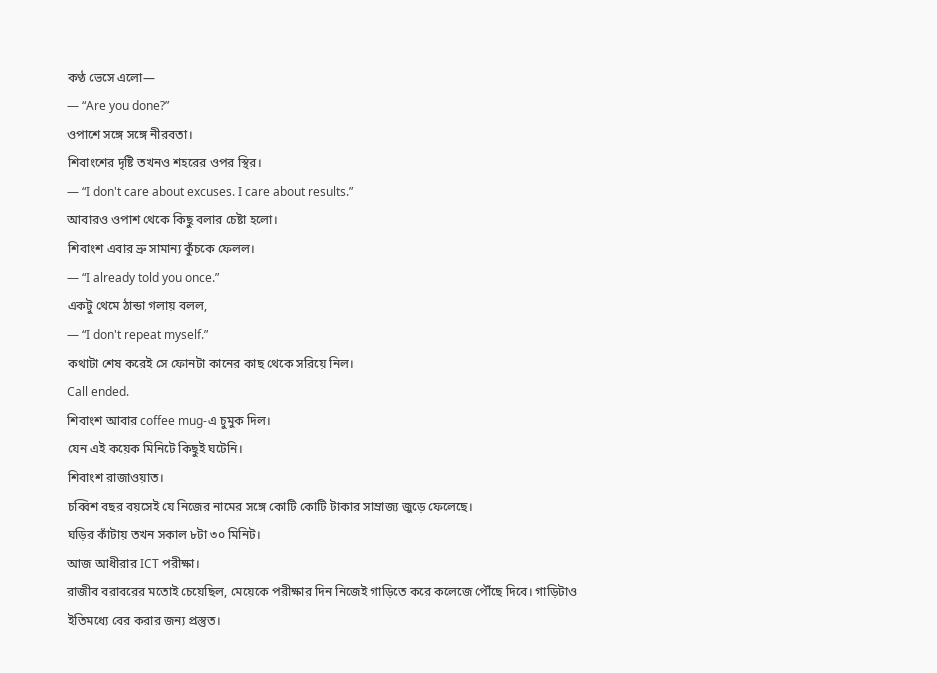কণ্ঠ ভেসে এলো—
— “Are you done?”
ওপাশে সঙ্গে সঙ্গে নীরবতা।
শিবাংশের দৃষ্টি তখনও শহরের ওপর স্থির।
— “I don't care about excuses. I care about results.”
আবারও ওপাশ থেকে কিছু বলার চেষ্টা হলো।
শিবাংশ এবার ভ্রু সামান্য কুঁচকে ফেলল।
— “I already told you once.”
একটু থেমে ঠান্ডা গলায় বলল,
— “I don't repeat myself.”
কথাটা শেষ করেই সে ফোনটা কানের কাছ থেকে সরিয়ে নিল।
Call ended.
শিবাংশ আবার coffee mug-এ চুমুক দিল।
যেন এই কয়েক মিনিটে কিছুই ঘটেনি।
শিবাংশ রাজাওয়াত।
চব্বিশ বছর বয়সেই যে নিজের নামের সঙ্গে কোটি কোটি টাকার সাম্রাজ্য জুড়ে ফেলেছে।
ঘড়ির কাঁটায় তখন সকাল ৮টা ৩০ মিনিট।
আজ আধীরার ICT পরীক্ষা।
রাজীব বরাবরের মতোই চেয়েছিল, মেয়েকে পরীক্ষার দিন নিজেই গাড়িতে করে কলেজে পৌঁছে দিবে। গাড়িটাও ইতিমধ্যে বের করার জন্য প্রস্তুত।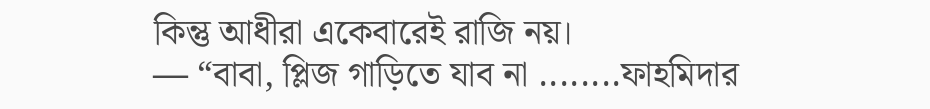কিন্তু আধীরা একেবারেই রাজি নয়।
— “বাবা, প্লিজ গাড়িতে যাব না ........ফাহমিদার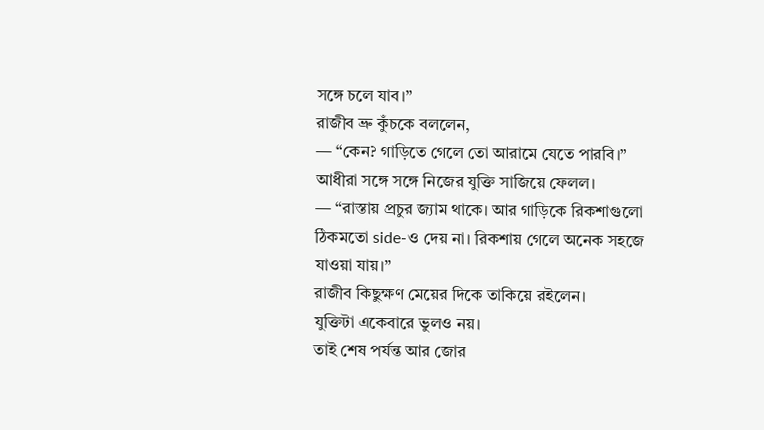সঙ্গে চলে যাব।”
রাজীব ভ্রু কুঁচকে বললেন,
— “কেন? গাড়িতে গেলে তো আরামে যেতে পারবি।”
আধীরা সঙ্গে সঙ্গে নিজের যুক্তি সাজিয়ে ফেলল।
— “রাস্তায় প্রচুর জ্যাম থাকে। আর গাড়িকে রিকশাগুলো ঠিকমতো side-ও দেয় না। রিকশায় গেলে অনেক সহজে যাওয়া যায়।”
রাজীব কিছুক্ষণ মেয়ের দিকে তাকিয়ে রইলেন।
যুক্তিটা একেবারে ভুলও নয়।
তাই শেষ পর্যন্ত আর জোর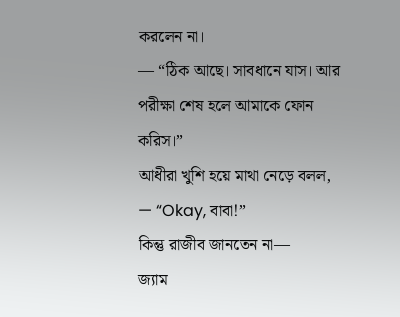করলেন না।
— “ঠিক আছে। সাবধানে যাস। আর পরীক্ষা শেষ হলে আমাকে ফোন করিস।”
আধীরা খুশি হয়ে মাথা নেড়ে বলল,
— “Okay, বাবা!”
কিন্তু রাজীব জানতেন না—
জ্যাম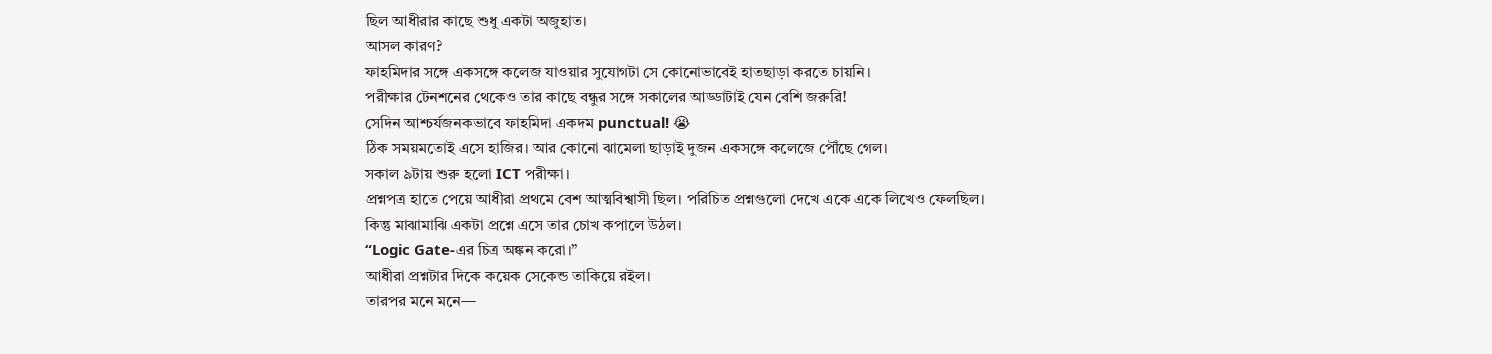ছিল আধীরার কাছে শুধু একটা অজুহাত।
আসল কারণ?
ফাহমিদার সঙ্গে একসঙ্গে কলেজ যাওয়ার সুযোগটা সে কোনোভাবেই হাতছাড়া করতে চায়নি।
পরীক্ষার টেনশনের থেকেও তার কাছে বন্ধুর সঙ্গে সকালের আড্ডাটাই যেন বেশি জরুরি!
সেদিন আশ্চর্যজনকভাবে ফাহমিদা একদম punctual! 😭
ঠিক সময়মতোই এসে হাজির। আর কোনো ঝামেলা ছাড়াই দুজন একসঙ্গে কলেজে পৌঁছে গেল।
সকাল ৯টায় শুরু হলো ICT পরীক্ষা।
প্রশ্নপত্র হাতে পেয়ে আধীরা প্রথমে বেশ আত্মবিশ্বাসী ছিল। পরিচিত প্রশ্নগুলো দেখে একে একে লিখেও ফেলছিল।
কিন্তু মাঝামাঝি একটা প্রশ্নে এসে তার চোখ কপালে উঠল।
“Logic Gate-এর চিত্র অঙ্কন করো।”
আধীরা প্রশ্নটার দিকে কয়েক সেকেন্ড তাকিয়ে রইল।
তারপর মনে মনে—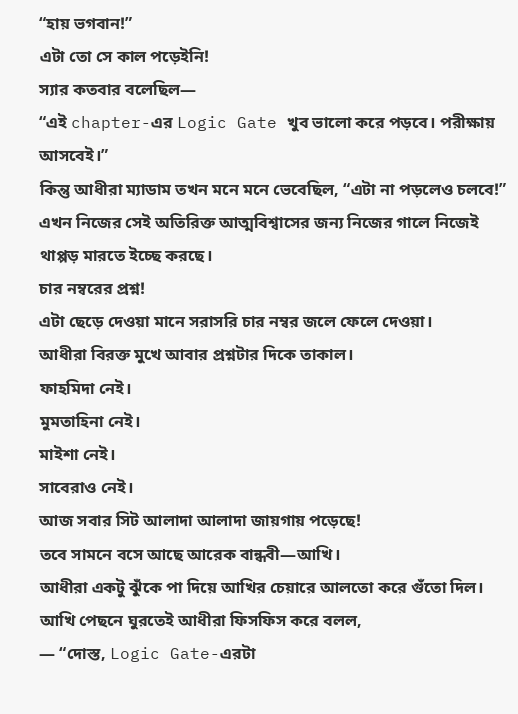“হায় ভগবান!”
এটা তো সে কাল পড়েইনি!
স্যার কতবার বলেছিল—
“এই chapter-এর Logic Gate খুব ভালো করে পড়বে। পরীক্ষায় আসবেই।”
কিন্তু আধীরা ম্যাডাম তখন মনে মনে ভেবেছিল, “এটা না পড়লেও চলবে!”
এখন নিজের সেই অতিরিক্ত আত্মবিশ্বাসের জন্য নিজের গালে নিজেই  থাপ্পড় মারতে ইচ্ছে করছে।
চার নম্বরের প্রশ্ন!
এটা ছেড়ে দেওয়া মানে সরাসরি চার নম্বর জলে ফেলে দেওয়া।
আধীরা বিরক্ত মুখে আবার প্রশ্নটার দিকে তাকাল।
ফাহমিদা নেই।
মুমতাহিনা নেই।
মাইশা নেই।
সাবেরাও নেই।
আজ সবার সিট আলাদা আলাদা জায়গায় পড়েছে!
তবে সামনে বসে আছে আরেক বান্ধবী—আখি।
আধীরা একটু ঝুঁকে পা দিয়ে আখির চেয়ারে আলতো করে গুঁতো দিল।
আখি পেছনে ঘুরতেই আধীরা ফিসফিস করে বলল,
— “দোস্ত, Logic Gate-এরটা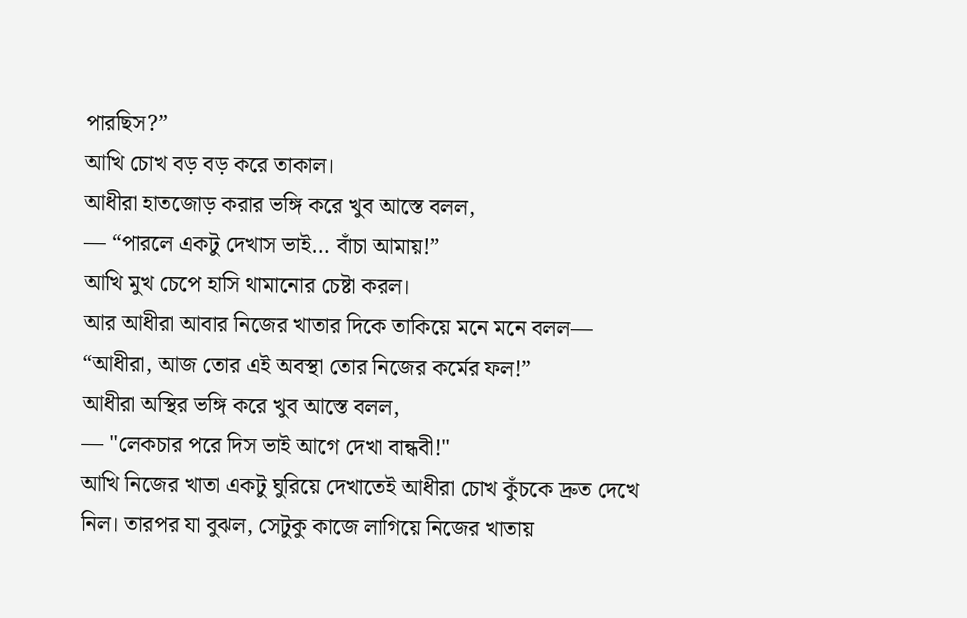পারছিস?”
আখি চোখ বড় বড় করে তাকাল।
আধীরা হাতজোড় করার ভঙ্গি করে খুব আস্তে বলল,
— “পারলে একটু দেখাস ভাই… বাঁচা আমায়!”
আখি মুখ চেপে হাসি থামানোর চেষ্টা করল।
আর আধীরা আবার নিজের খাতার দিকে তাকিয়ে মনে মনে বলল—
“আধীরা, আজ তোর এই অবস্থা তোর নিজের কর্মের ফল!”
আধীরা অস্থির ভঙ্গি করে খুব আস্তে বলল,
— "লেকচার পরে দিস ভাই আগে দেখা বান্ধবী!"
আখি নিজের খাতা একটু ঘুরিয়ে দেখাতেই আধীরা চোখ কুঁচকে দ্রুত দেখে নিল। তারপর যা বুঝল, সেটুকু কাজে লাগিয়ে নিজের খাতায়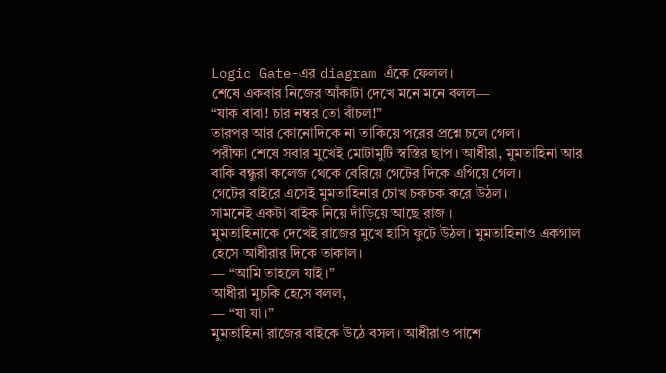Logic Gate-এর diagram এঁকে ফেলল।
শেষে একবার নিজের আঁকাটা দেখে মনে মনে বলল—
“যাক বাবা! চার নম্বর তো বাঁচল!”
তারপর আর কোনোদিকে না তাকিয়ে পরের প্রশ্নে চলে গেল।
পরীক্ষা শেষে সবার মুখেই মোটামুটি স্বস্তির ছাপ। আধীরা, মুমতাহিনা আর বাকি বন্ধুরা কলেজ থেকে বেরিয়ে গেটের দিকে এগিয়ে গেল।
গেটের বাইরে এসেই মুমতাহিনার চোখ চকচক করে উঠল।
সামনেই একটা বাইক নিয়ে দাঁড়িয়ে আছে রাজ ।
মুমতাহিনাকে দেখেই রাজের মুখে হাসি ফুটে উঠল। মুমতাহিনাও একগাল হেসে আধীরার দিকে তাকাল।
— “আমি তাহলে যাই।”
আধীরা মুচকি হেসে বলল,
— “যা যা।”
মুমতাহিনা রাজের বাইকে উঠে বসল। আধীরাও পাশে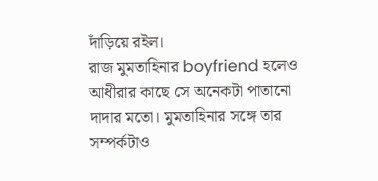দাঁড়িয়ে রইল।
রাজ মুমতাহিনার boyfriend হলেও আধীরার কাছে সে অনেকটা পাতানো দাদার মতো। মুমতাহিনার সঙ্গে তার সম্পর্কটাও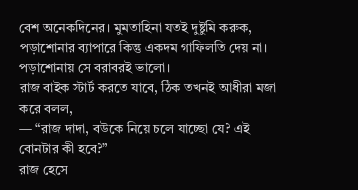বেশ অনেকদিনের। মুমতাহিনা যতই দুষ্টুমি করুক, পড়াশোনার ব্যাপারে কিন্তু একদম গাফিলতি দেয় না। পড়াশোনায় সে বরাবরই ভালো।
রাজ বাইক স্টার্ট করতে যাবে, ঠিক তখনই আধীরা মজা করে বলল,
— “রাজ দাদা, বউকে নিয়ে চলে যাচ্ছো যে? এই বোনটার কী হবে?”
রাজ হেসে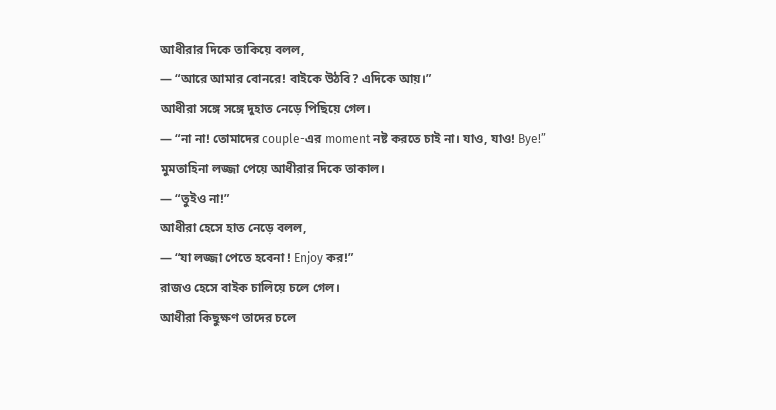আধীরার দিকে তাকিয়ে বলল,
— “আরে আমার বোনরে! বাইকে উঠবি? এদিকে আয়।”
আধীরা সঙ্গে সঙ্গে দুহাত নেড়ে পিছিয়ে গেল।
— “না না! তোমাদের couple-এর moment নষ্ট করতে চাই না। যাও, যাও! Bye!”
মুমতাহিনা লজ্জা পেয়ে আধীরার দিকে তাকাল।
— “তুইও না!”
আধীরা হেসে হাত নেড়ে বলল,
— “যা লজ্জা পেতে হবেনা ! Enjoy কর!”
রাজও হেসে বাইক চালিয়ে চলে গেল।
আধীরা কিছুক্ষণ তাদের চলে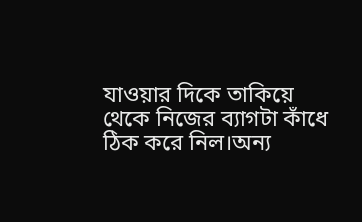যাওয়ার দিকে তাকিয়ে থেকে নিজের ব্যাগটা কাঁধে ঠিক করে নিল।অন্য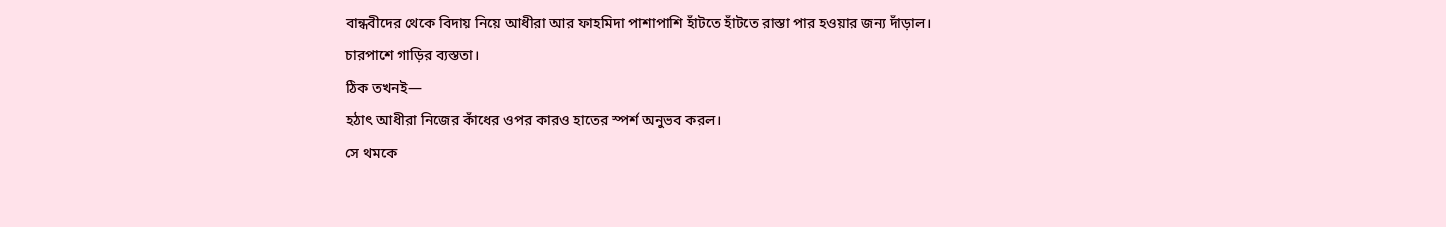বান্ধবীদের থেকে বিদায় নিয়ে আধীরা আর ফাহমিদা পাশাপাশি হাঁটতে হাঁটতে রাস্তা পার হওয়ার জন্য দাঁড়াল।
চারপাশে গাড়ির ব্যস্ততা।
ঠিক তখনই—
হঠাৎ আধীরা নিজের কাঁধের ওপর কারও হাতের স্পর্শ অনুভব করল।
সে থমকে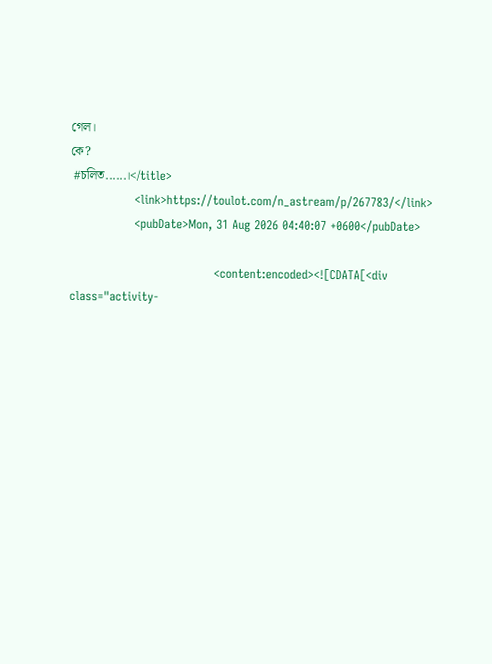গেল।
কে?
 #চলিত......।</title>
                <link>https://toulot.com/n_astream/p/267783/</link>
                <pubDate>Mon, 31 Aug 2026 04:40:07 +0600</pubDate>

                                    <content:encoded><![CDATA[<div class="activity-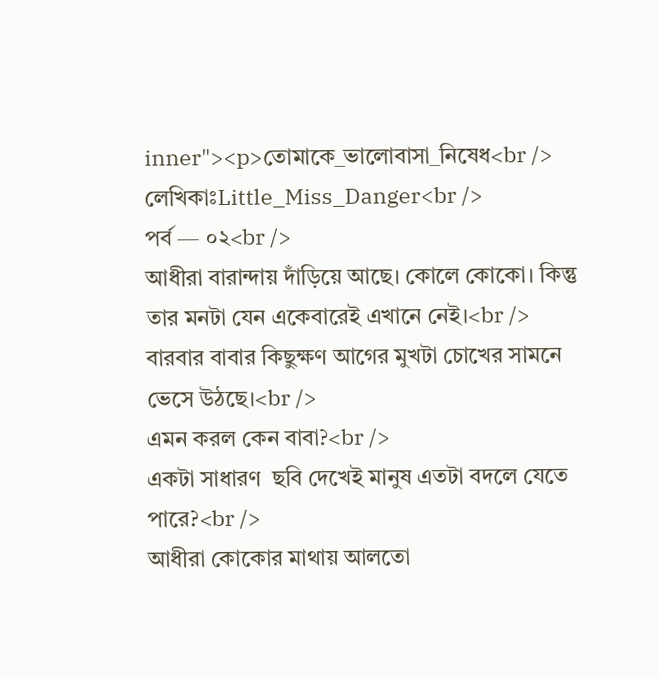inner"><p>তোমাকে_ভালোবাসা_নিষেধ<br />
লেখিকাঃLittle_Miss_Danger<br />
পর্ব — ০২<br />
আধীরা বারান্দায় দাঁড়িয়ে আছে। কোলে কোকো। কিন্তু তার মনটা যেন একেবারেই এখানে নেই।<br />
বারবার বাবার কিছুক্ষণ আগের মুখটা চোখের সামনে ভেসে উঠছে।<br />
এমন করল কেন বাবা?<br />
একটা সাধারণ  ছবি দেখেই মানুষ এতটা বদলে যেতে পারে?<br />
আধীরা কোকোর মাথায় আলতো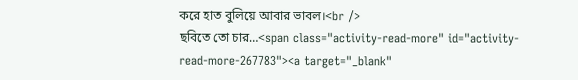করে হাত বুলিয়ে আবার ভাবল।<br />
ছবিতে তো চার…<span class="activity-read-more" id="activity-read-more-267783"><a target="_blank"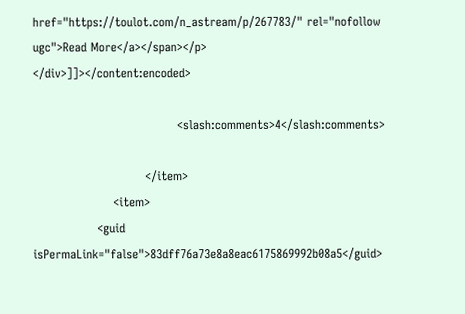href="https://toulot.com/n_astream/p/267783/" rel="nofollow ugc">Read More</a></span></p>
</div>]]></content:encoded>

                                    <slash:comments>4</slash:comments>

                            </item>
                    <item>
                <guid isPermaLink="false">83dff76a73e8a8eac6175869992b08a5</guid>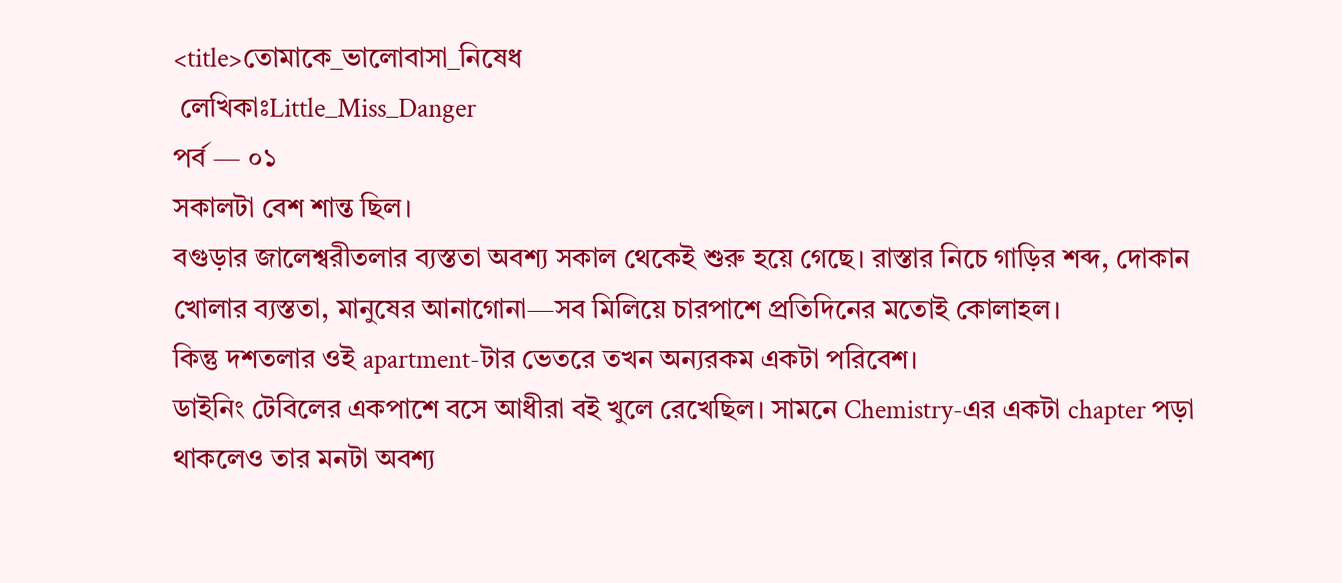<title>তোমাকে_ভালোবাসা_নিষেধ
 লেখিকাঃLittle_Miss_Danger
পর্ব — ০১
সকালটা বেশ শান্ত ছিল।
বগুড়ার জালেশ্বরীতলার ব্যস্ততা অবশ্য সকাল থেকেই শুরু হয়ে গেছে। রাস্তার নিচে গাড়ির শব্দ, দোকান খোলার ব্যস্ততা, মানুষের আনাগোনা—সব মিলিয়ে চারপাশে প্রতিদিনের মতোই কোলাহল।
কিন্তু দশতলার ওই apartment-টার ভেতরে তখন অন্যরকম একটা পরিবেশ।
ডাইনিং টেবিলের একপাশে বসে আধীরা বই খুলে রেখেছিল। সামনে Chemistry-এর একটা chapter পড়া থাকলেও তার মনটা অবশ্য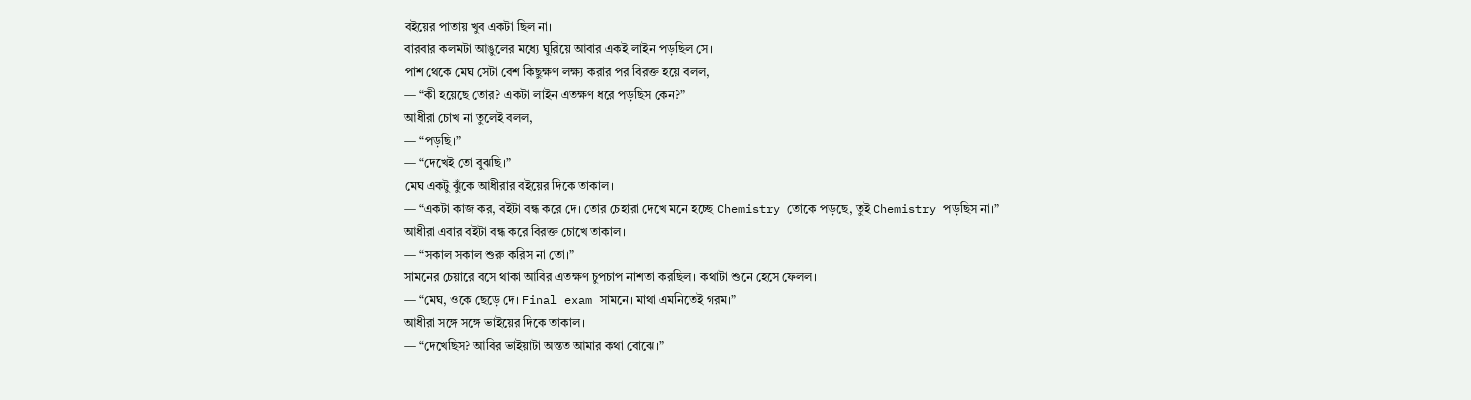বইয়ের পাতায় খুব একটা ছিল না।
বারবার কলমটা আঙুলের মধ্যে ঘুরিয়ে আবার একই লাইন পড়ছিল সে।
পাশ থেকে মেঘ সেটা বেশ কিছুক্ষণ লক্ষ্য করার পর বিরক্ত হয়ে বলল,
— “কী হয়েছে তোর? একটা লাইন এতক্ষণ ধরে পড়ছিস কেন?”
আধীরা চোখ না তুলেই বলল,
— “পড়ছি।”
— “দেখেই তো বুঝছি।”
মেঘ একটু ঝুঁকে আধীরার বইয়ের দিকে তাকাল।
— “একটা কাজ কর, বইটা বন্ধ করে দে। তোর চেহারা দেখে মনে হচ্ছে Chemistry তোকে পড়ছে, তুই Chemistry পড়ছিস না।”
আধীরা এবার বইটা বন্ধ করে বিরক্ত চোখে তাকাল।
— “সকাল সকাল শুরু করিস না তো।”
সামনের চেয়ারে বসে থাকা আবির এতক্ষণ চুপচাপ নাশতা করছিল। কথাটা শুনে হেসে ফেলল।
— “মেঘ, ওকে ছেড়ে দে। Final exam সামনে। মাথা এমনিতেই গরম।”
আধীরা সঙ্গে সঙ্গে ভাইয়ের দিকে তাকাল।
— “দেখেছিস? আবির ভাইয়াটা অন্তত আমার কথা বোঝে।”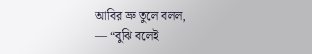আবির ভ্রু তুলে বলল,
— “বুঝি বলেই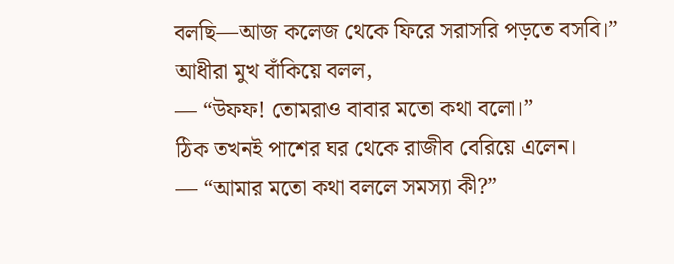বলছি—আজ কলেজ থেকে ফিরে সরাসরি পড়তে বসবি।”
আধীরা মুখ বাঁকিয়ে বলল,
— “উফফ! তোমরাও বাবার মতো কথা বলো।”
ঠিক তখনই পাশের ঘর থেকে রাজীব বেরিয়ে এলেন।
— “আমার মতো কথা বললে সমস্যা কী?”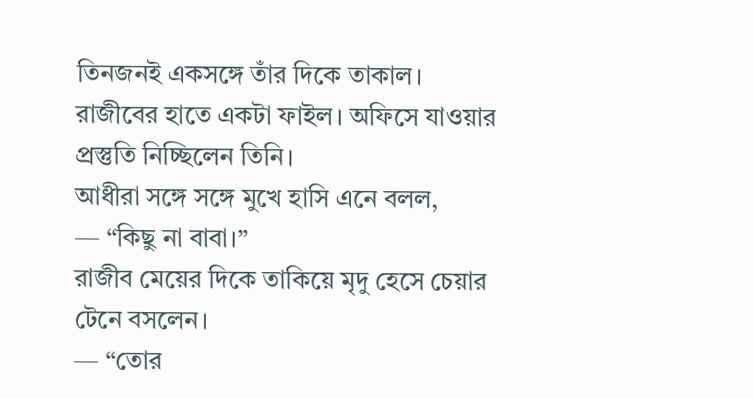তিনজনই একসঙ্গে তাঁর দিকে তাকাল।
রাজীবের হাতে একটা ফাইল। অফিসে যাওয়ার প্রস্তুতি নিচ্ছিলেন তিনি।
আধীরা সঙ্গে সঙ্গে মুখে হাসি এনে বলল,
— “কিছু না বাবা।”
রাজীব মেয়ের দিকে তাকিয়ে মৃদু হেসে চেয়ার টেনে বসলেন।
— “তোর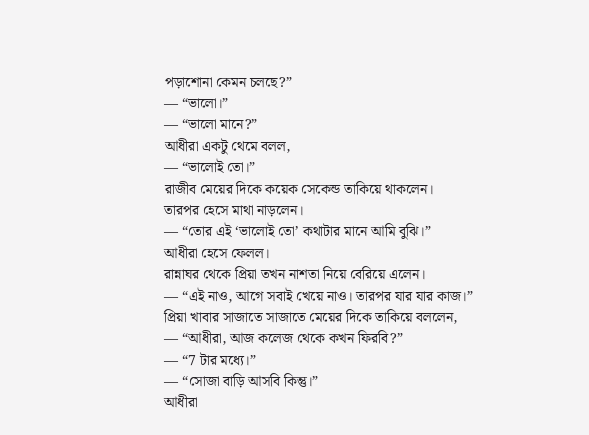পড়াশোনা কেমন চলছে?”
— “ভালো।”
— “ভালো মানে?”
আধীরা একটু থেমে বলল,
— “ভালোই তো।”
রাজীব মেয়ের দিকে কয়েক সেকেন্ড তাকিয়ে থাকলেন।
তারপর হেসে মাথা নাড়লেন।
— “তোর এই ‘ভালোই তো’ কথাটার মানে আমি বুঝি।”
আধীরা হেসে ফেলল।
রান্নাঘর থেকে প্রিয়া তখন নাশতা নিয়ে বেরিয়ে এলেন।
— “এই নাও, আগে সবাই খেয়ে নাও। তারপর যার যার কাজ।”
প্রিয়া খাবার সাজাতে সাজাতে মেয়ের দিকে তাকিয়ে বললেন,
— “আধীরা, আজ কলেজ থেকে কখন ফিরবি?”
— “7 টার মধ্যে।”
— “সোজা বাড়ি আসবি কিন্তু।”
আধীরা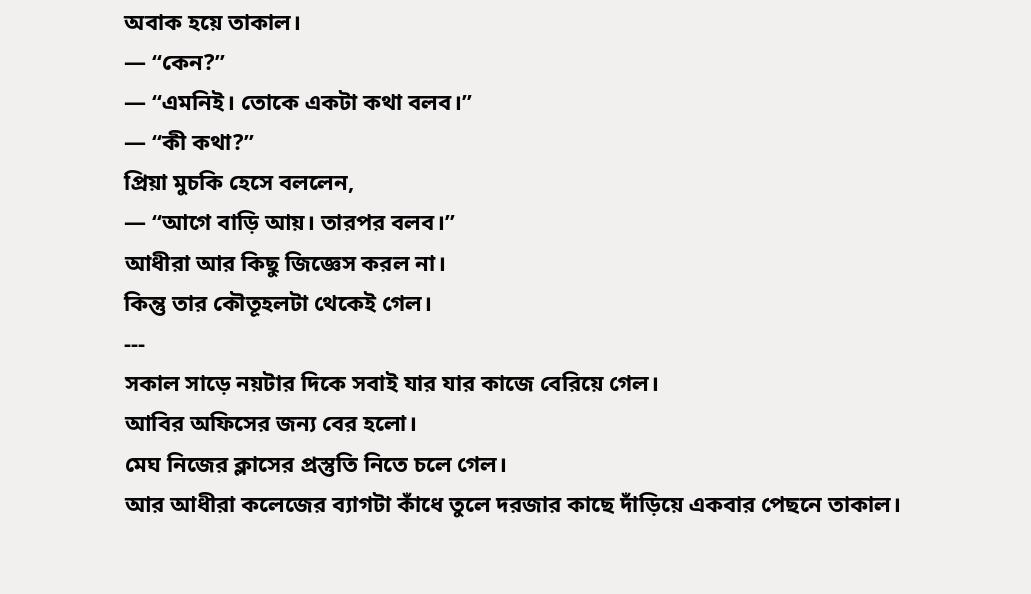অবাক হয়ে তাকাল।
— “কেন?”
— “এমনিই। তোকে একটা কথা বলব।”
— “কী কথা?”
প্রিয়া মুচকি হেসে বললেন,
— “আগে বাড়ি আয়। তারপর বলব।”
আধীরা আর কিছু জিজ্ঞেস করল না।
কিন্তু তার কৌতূহলটা থেকেই গেল।
---
সকাল সাড়ে নয়টার দিকে সবাই যার যার কাজে বেরিয়ে গেল।
আবির অফিসের জন্য বের হলো।
মেঘ নিজের ক্লাসের প্রস্তুতি নিতে চলে গেল।
আর আধীরা কলেজের ব্যাগটা কাঁধে তুলে দরজার কাছে দাঁড়িয়ে একবার পেছনে তাকাল।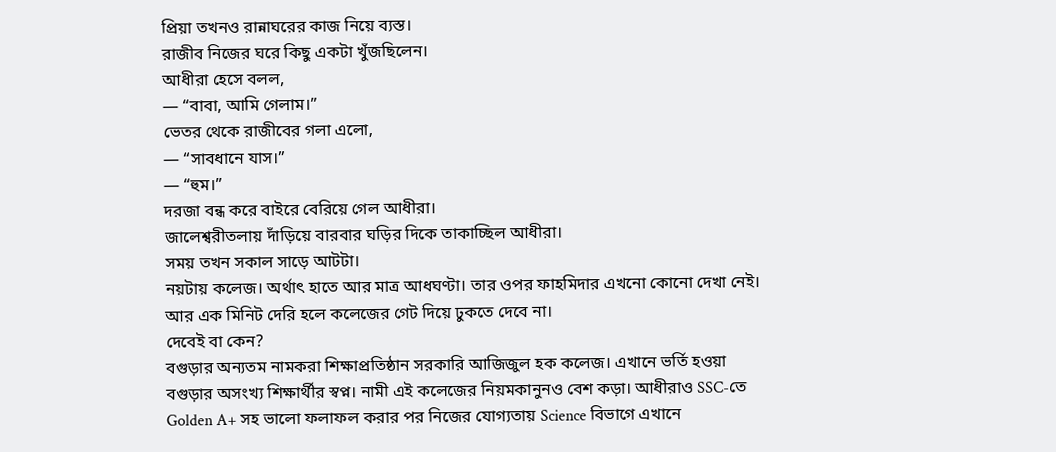প্রিয়া তখনও রান্নাঘরের কাজ নিয়ে ব্যস্ত।
রাজীব নিজের ঘরে কিছু একটা খুঁজছিলেন।
আধীরা হেসে বলল,
— “বাবা, আমি গেলাম।”
ভেতর থেকে রাজীবের গলা এলো,
— “সাবধানে যাস।”
— “হুম।”
দরজা বন্ধ করে বাইরে বেরিয়ে গেল আধীরা।
জালেশ্বরীতলায় দাঁড়িয়ে বারবার ঘড়ির দিকে তাকাচ্ছিল আধীরা।
সময় তখন সকাল সাড়ে আটটা।
নয়টায় কলেজ। অর্থাৎ হাতে আর মাত্র আধঘণ্টা। তার ওপর ফাহমিদার এখনো কোনো দেখা নেই।
আর এক মিনিট দেরি হলে কলেজের গেট দিয়ে ঢুকতে দেবে না।
দেবেই বা কেন?
বগুড়ার অন্যতম নামকরা শিক্ষাপ্রতিষ্ঠান সরকারি আজিজুল হক কলেজ। এখানে ভর্তি হওয়া বগুড়ার অসংখ্য শিক্ষার্থীর স্বপ্ন। নামী এই কলেজের নিয়মকানুনও বেশ কড়া। আধীরাও SSC-তে Golden A+ সহ ভালো ফলাফল করার পর নিজের যোগ্যতায় Science বিভাগে এখানে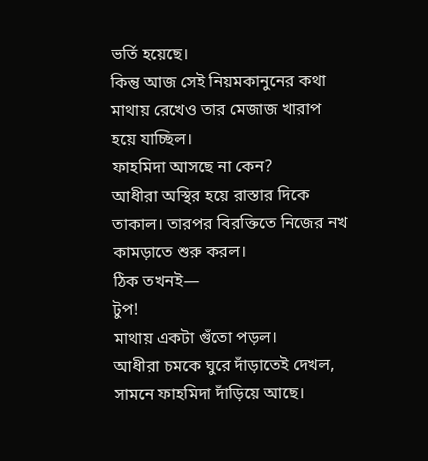ভর্তি হয়েছে।
কিন্তু আজ সেই নিয়মকানুনের কথা মাথায় রেখেও তার মেজাজ খারাপ হয়ে যাচ্ছিল।
ফাহমিদা আসছে না কেন?
আধীরা অস্থির হয়ে রাস্তার দিকে তাকাল। তারপর বিরক্তিতে নিজের নখ কামড়াতে শুরু করল।
ঠিক তখনই—
টুপ!
মাথায় একটা গুঁতো পড়ল।
আধীরা চমকে ঘুরে দাঁড়াতেই দেখল, সামনে ফাহমিদা দাঁড়িয়ে আছে।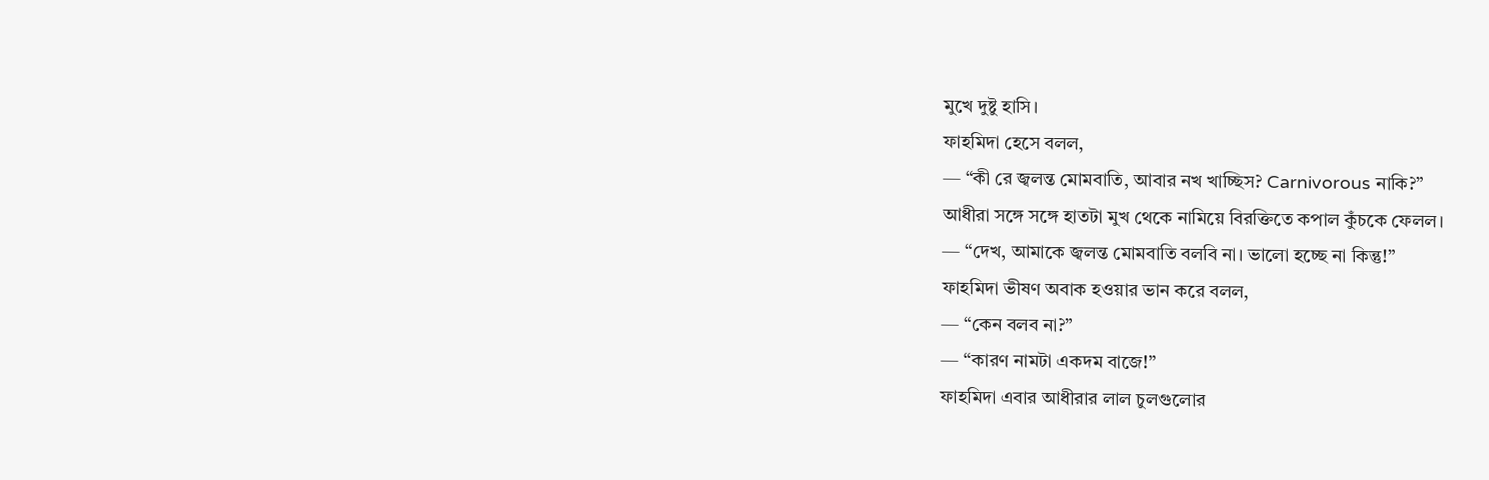মুখে দুষ্টু হাসি।
ফাহমিদা হেসে বলল,
— “কী রে জ্বলন্ত মোমবাতি, আবার নখ খাচ্ছিস? Carnivorous নাকি?”
আধীরা সঙ্গে সঙ্গে হাতটা মুখ থেকে নামিয়ে বিরক্তিতে কপাল কুঁচকে ফেলল।
— “দেখ, আমাকে জ্বলন্ত মোমবাতি বলবি না। ভালো হচ্ছে না কিন্তু!”
ফাহমিদা ভীষণ অবাক হওয়ার ভান করে বলল,
— “কেন বলব না?”
— “কারণ নামটা একদম বাজে!”
ফাহমিদা এবার আধীরার লাল চুলগুলোর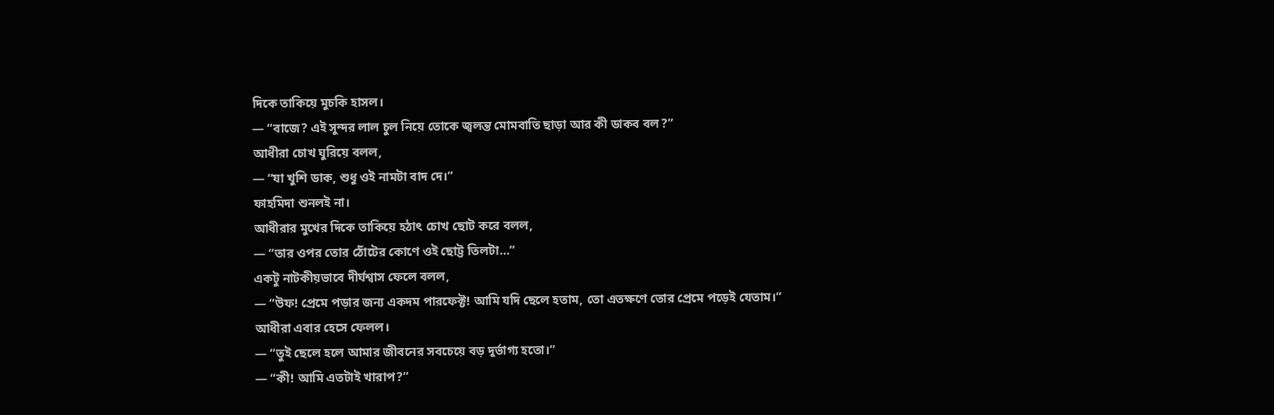দিকে তাকিয়ে মুচকি হাসল।
— “বাজে? এই সুন্দর লাল চুল নিয়ে তোকে জ্বলন্ত মোমবাতি ছাড়া আর কী ডাকব বল?”
আধীরা চোখ ঘুরিয়ে বলল,
— “যা খুশি ডাক, শুধু ওই নামটা বাদ দে।”
ফাহমিদা শুনলই না।
আধীরার মুখের দিকে তাকিয়ে হঠাৎ চোখ ছোট করে বলল,
— “তার ওপর তোর ঠোঁটের কোণে ওই ছোট্ট তিলটা…”
একটু নাটকীয়ভাবে দীর্ঘশ্বাস ফেলে বলল,
— “উফ! প্রেমে পড়ার জন্য একদম পারফেক্ট! আমি যদি ছেলে হতাম, তো এতক্ষণে তোর প্রেমে পড়েই যেতাম।”
আধীরা এবার হেসে ফেলল।
— “তুই ছেলে হলে আমার জীবনের সবচেয়ে বড় দুর্ভাগ্য হতো।”
— “কী! আমি এতটাই খারাপ?”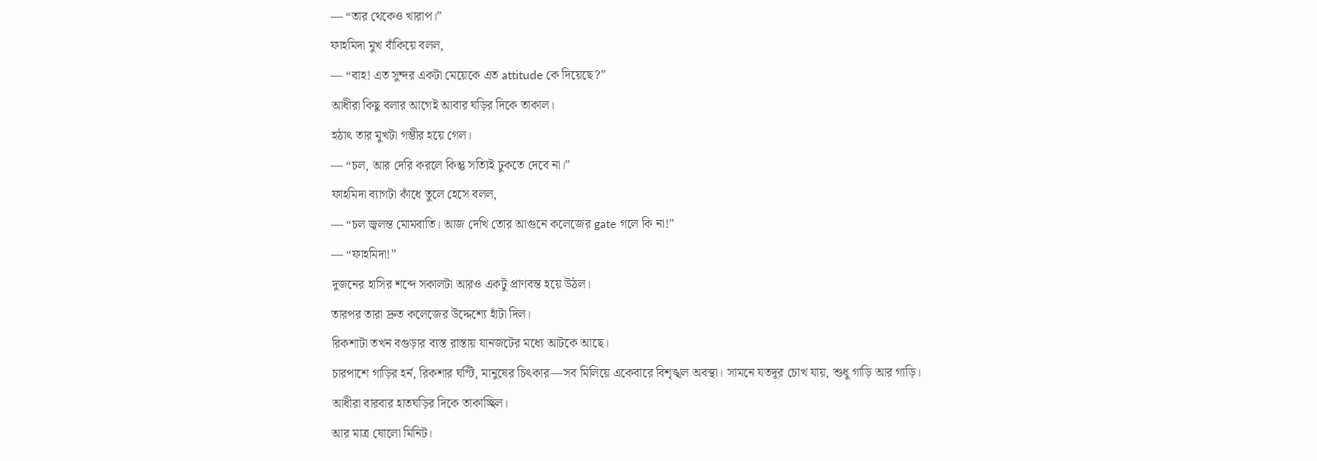— “তার থেকেও খারাপ।”
ফাহমিদা মুখ বাঁকিয়ে বলল,
— “বাহ! এত সুন্দর একটা মেয়েকে এত attitude কে দিয়েছে?”
আধীরা কিছু বলার আগেই আবার ঘড়ির দিকে তাকাল।
হঠাৎ তার মুখটা গম্ভীর হয়ে গেল।
— “চল, আর দেরি করলে কিন্তু সত্যিই ঢুকতে দেবে না।”
ফাহমিদা ব্যাগটা কাঁধে তুলে হেসে বলল,
— “চল জ্বলন্ত মোমবাতি। আজ দেখি তোর আগুনে কলেজের gate গলে কি না!”
— “ফাহমিদা!”
দুজনের হাসির শব্দে সকালটা আরও একটু প্রাণবন্ত হয়ে উঠল।
তারপর তারা দ্রুত কলেজের উদ্দেশ্যে হাঁটা দিল।
রিকশাটা তখন বগুড়ার ব্যস্ত রাস্তায় যানজটের মধ্যে আটকে আছে।
চারপাশে গাড়ির হর্ন, রিকশার ঘণ্টি, মানুষের চিৎকার—সব মিলিয়ে একেবারে বিশৃঙ্খল অবস্থা। সামনে যতদূর চোখ যায়, শুধু গাড়ি আর গাড়ি।
আধীরা বারবার হাতঘড়ির দিকে তাকাচ্ছিল।
আর মাত্র ষোলো মিনিট।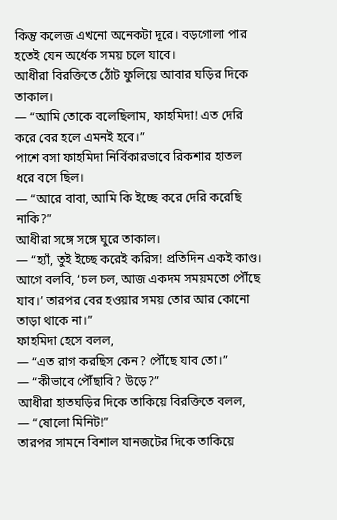কিন্তু কলেজ এখনো অনেকটা দূরে। বড়গোলা পার হতেই যেন অর্ধেক সময় চলে যাবে।
আধীরা বিরক্তিতে ঠোঁট ফুলিয়ে আবার ঘড়ির দিকে তাকাল।
— “আমি তোকে বলেছিলাম, ফাহমিদা! এত দেরি করে বের হলে এমনই হবে।”
পাশে বসা ফাহমিদা নির্বিকারভাবে রিকশার হাতল ধরে বসে ছিল।
— “আরে বাবা, আমি কি ইচ্ছে করে দেরি করেছি নাকি?”
আধীরা সঙ্গে সঙ্গে ঘুরে তাকাল।
— “হ্যাঁ, তুই ইচ্ছে করেই করিস! প্রতিদিন একই কাণ্ড। আগে বলবি, ‘চল চল, আজ একদম সময়মতো পৌঁছে যাব।’ তারপর বের হওয়ার সময় তোর আর কোনো তাড়া থাকে না।”
ফাহমিদা হেসে বলল,
— “এত রাগ করছিস কেন? পৌঁছে যাব তো।”
— “কীভাবে পৌঁছাবি? উড়ে?”
আধীরা হাতঘড়ির দিকে তাকিয়ে বিরক্তিতে বলল,
— “ষোলো মিনিট!”
তারপর সামনে বিশাল যানজটের দিকে তাকিয়ে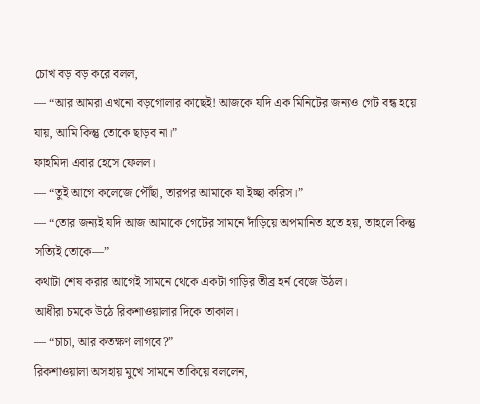চোখ বড় বড় করে বলল,
— “আর আমরা এখনো বড়গোলার কাছেই! আজকে যদি এক মিনিটের জন্যও গেট বন্ধ হয়ে যায়, আমি কিন্তু তোকে ছাড়ব না।”
ফাহমিদা এবার হেসে ফেলল।
— “তুই আগে কলেজে পৌঁছা, তারপর আমাকে যা ইচ্ছা করিস।”
— “তোর জন্যই যদি আজ আমাকে গেটের সামনে দাঁড়িয়ে অপমানিত হতে হয়, তাহলে কিন্তু সত্যিই তোকে—”
কথাটা শেষ করার আগেই সামনে থেকে একটা গাড়ির তীব্র হর্ন বেজে উঠল।
আধীরা চমকে উঠে রিকশাওয়ালার দিকে তাকাল।
— “চাচা, আর কতক্ষণ লাগবে?”
রিকশাওয়ালা অসহায় মুখে সামনে তাকিয়ে বললেন,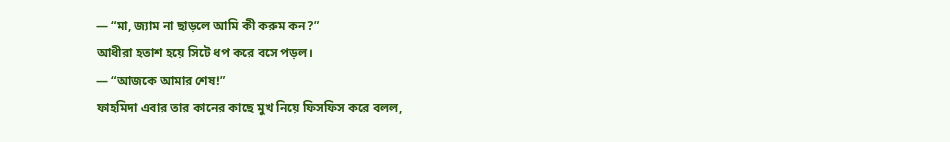— “মা, জ্যাম না ছাড়লে আমি কী করুম কন?”
আধীরা হতাশ হয়ে সিটে ধপ করে বসে পড়ল।
— “আজকে আমার শেষ!”
ফাহমিদা এবার তার কানের কাছে মুখ নিয়ে ফিসফিস করে বলল,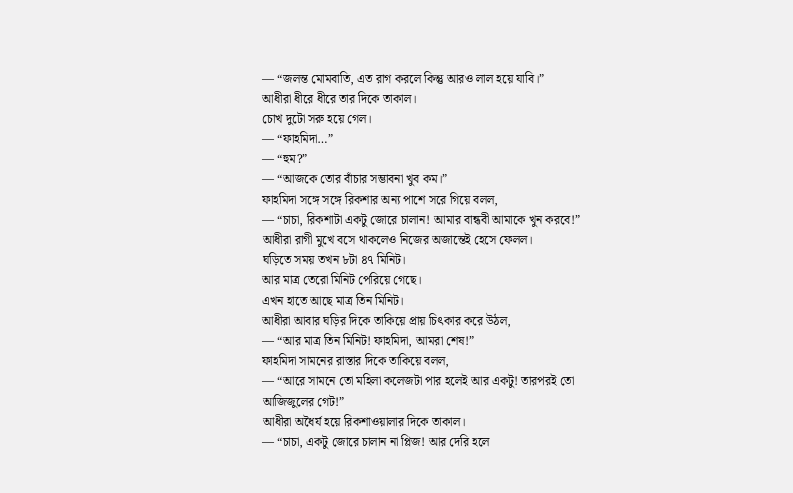— “জলন্ত মোমবাতি, এত রাগ করলে কিন্তু আরও লাল হয়ে যাবি।”
আধীরা ধীরে ধীরে তার দিকে তাকাল।
চোখ দুটো সরু হয়ে গেল।
— “ফাহমিদা…”
— “হুম?”
— “আজকে তোর বাঁচার সম্ভাবনা খুব কম।”
ফাহমিদা সঙ্গে সঙ্গে রিকশার অন্য পাশে সরে গিয়ে বলল,
— “চাচা, রিকশাটা একটু জোরে চালান! আমার বান্ধবী আমাকে খুন করবে!”
আধীরা রাগী মুখে বসে থাকলেও নিজের অজান্তেই হেসে ফেলল।
ঘড়িতে সময় তখন ৮টা ৪৭ মিনিট।
আর মাত্র তেরো মিনিট পেরিয়ে গেছে।
এখন হাতে আছে মাত্র তিন মিনিট।
আধীরা আবার ঘড়ির দিকে তাকিয়ে প্রায় চিৎকার করে উঠল,
— “আর মাত্র তিন মিনিট! ফাহমিদা, আমরা শেষ!”
ফাহমিদা সামনের রাস্তার দিকে তাকিয়ে বলল,
— “আরে সামনে তো মহিলা কলেজটা পার হলেই আর একটু! তারপরই তো আজিজুলের গেট!”
আধীরা অধৈর্য হয়ে রিকশাওয়ালার দিকে তাকাল।
— “চাচা, একটু জোরে চালান না প্লিজ! আর দেরি হলে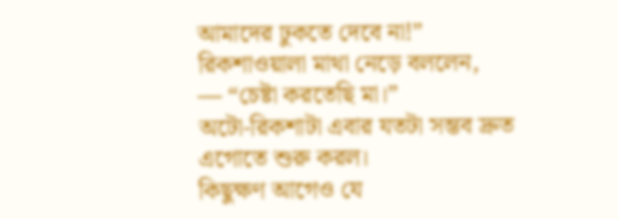আমাদের ঢুকতে দেবে না!”
রিকশাওয়ালা মাথা নেড়ে বললেন,
— “চেষ্টা করতেছি মা।”
অটো-রিকশাটা এবার যতটা সম্ভব দ্রুত এগোতে শুরু করল।
কিছুক্ষণ আগেও যে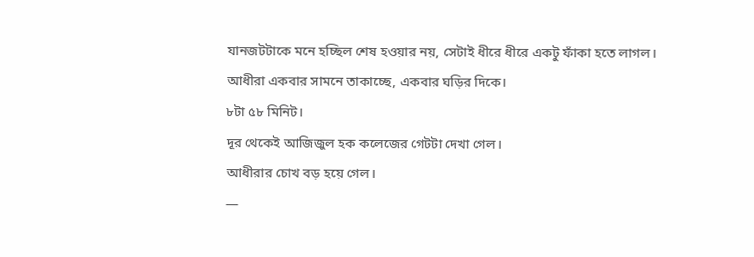যানজটটাকে মনে হচ্ছিল শেষ হওয়ার নয়, সেটাই ধীরে ধীরে একটু ফাঁকা হতে লাগল।
আধীরা একবার সামনে তাকাচ্ছে, একবার ঘড়ির দিকে।
৮টা ৫৮ মিনিট।
দূর থেকেই আজিজুল হক কলেজের গেটটা দেখা গেল।
আধীরার চোখ বড় হয়ে গেল।
—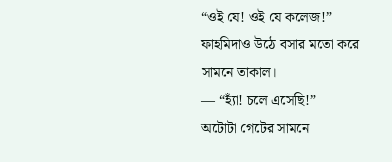“ওই যে! ওই যে কলেজ!”
ফাহমিদাও উঠে বসার মতো করে সামনে তাকাল।
— “হ্যাঁ! চলে এসেছি!”
অটোটা গেটের সামনে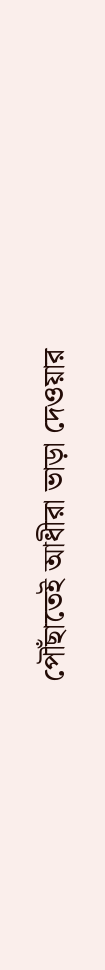পৌঁছাতেই আধীরা ভাড়া দেওয়ার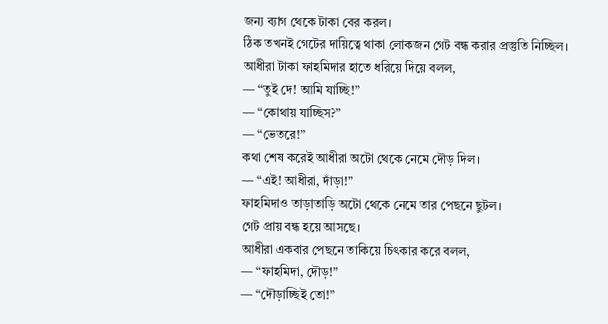জন্য ব্যাগ থেকে টাকা বের করল।
ঠিক তখনই গেটের দায়িত্বে থাকা লোকজন গেট বন্ধ করার প্রস্তুতি নিচ্ছিল।
আধীরা টাকা ফাহমিদার হাতে ধরিয়ে দিয়ে বলল,
— “তুই দে! আমি যাচ্ছি!”
— “কোথায় যাচ্ছিস?”
— “ভেতরে!”
কথা শেষ করেই আধীরা অটো থেকে নেমে দৌড় দিল।
— “এই! আধীরা, দাঁড়া!”
ফাহমিদাও তাড়াতাড়ি অটো থেকে নেমে তার পেছনে ছুটল।
গেট প্রায় বন্ধ হয়ে আসছে।
আধীরা একবার পেছনে তাকিয়ে চিৎকার করে বলল,
— “ফাহমিদা, দৌড়!”
— “দৌড়াচ্ছিই তো!”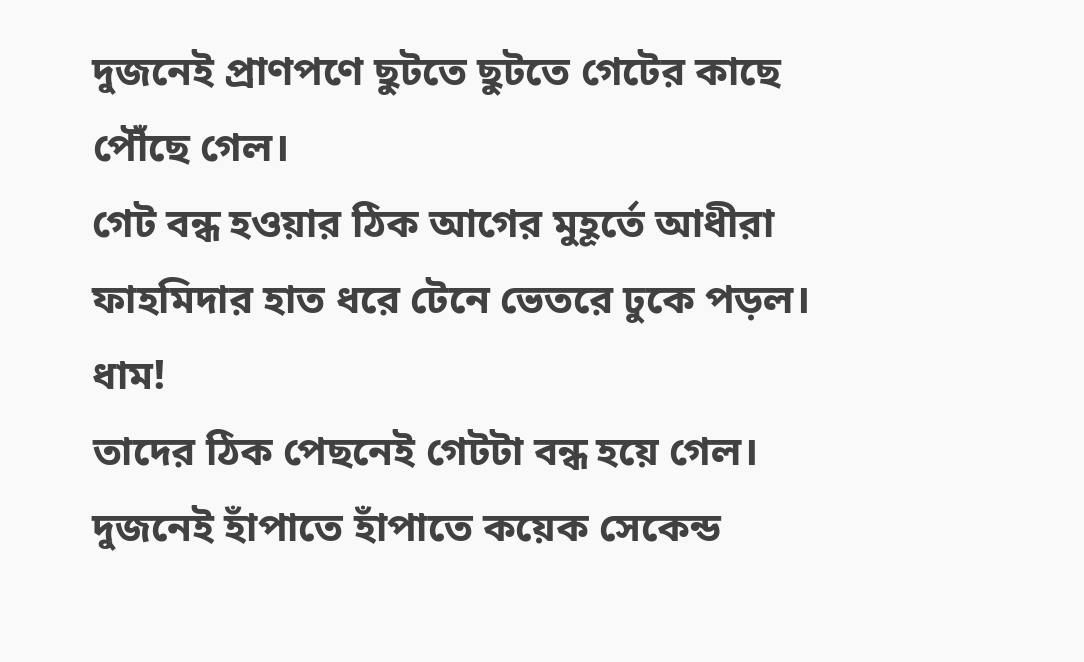দুজনেই প্রাণপণে ছুটতে ছুটতে গেটের কাছে পৌঁছে গেল।
গেট বন্ধ হওয়ার ঠিক আগের মুহূর্তে আধীরা ফাহমিদার হাত ধরে টেনে ভেতরে ঢুকে পড়ল।
ধাম!
তাদের ঠিক পেছনেই গেটটা বন্ধ হয়ে গেল।
দুজনেই হাঁপাতে হাঁপাতে কয়েক সেকেন্ড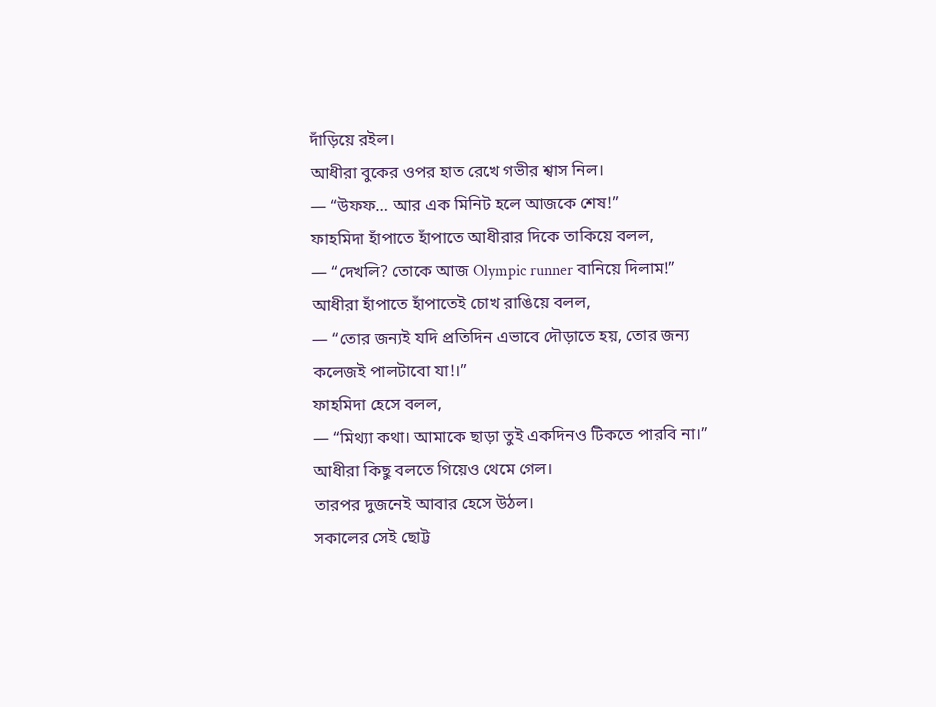দাঁড়িয়ে রইল।
আধীরা বুকের ওপর হাত রেখে গভীর শ্বাস নিল।
— “উফফ… আর এক মিনিট হলে আজকে শেষ!”
ফাহমিদা হাঁপাতে হাঁপাতে আধীরার দিকে তাকিয়ে বলল,
— “দেখলি? তোকে আজ Olympic runner বানিয়ে দিলাম!”
আধীরা হাঁপাতে হাঁপাতেই চোখ রাঙিয়ে বলল,
— “তোর জন্যই যদি প্রতিদিন এভাবে দৌড়াতে হয়, তোর জন্য কলেজই পালটাবো যা!।”
ফাহমিদা হেসে বলল,
— “মিথ্যা কথা। আমাকে ছাড়া তুই একদিনও টিকতে পারবি না।”
আধীরা কিছু বলতে গিয়েও থেমে গেল।
তারপর দুজনেই আবার হেসে উঠল।
সকালের সেই ছোট্ট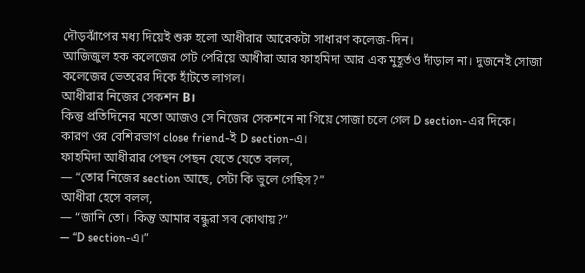দৌড়ঝাঁপের মধ্য দিয়েই শুরু হলো আধীরার আরেকটা সাধারণ কলেজ-দিন।
আজিজুল হক কলেজের গেট পেরিয়ে আধীরা আর ফাহমিদা আর এক মুহূর্তও দাঁড়াল না। দুজনেই সোজা কলেজের ভেতরের দিকে হাঁটতে লাগল।
আধীরার নিজের সেকশন B।
কিন্তু প্রতিদিনের মতো আজও সে নিজের সেকশনে না গিয়ে সোজা চলে গেল D section-এর দিকে।
কারণ ওর বেশিরভাগ close friend-ই D section-এ।
ফাহমিদা আধীরার পেছন পেছন যেতে যেতে বলল,
— “তোর নিজের section আছে, সেটা কি ভুলে গেছিস?”
আধীরা হেসে বলল,
— “জানি তো। কিন্তু আমার বন্ধুরা সব কোথায়?”
— “D section-এ।”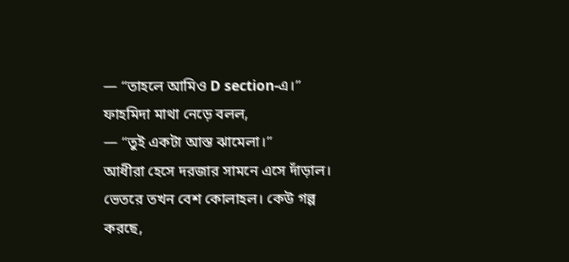— “তাহলে আমিও D section-এ।”
ফাহমিদা মাথা নেড়ে বলল,
— “তুই একটা আস্ত ঝামেলা।”
আধীরা হেসে দরজার সামনে এসে দাঁড়াল।
ভেতরে তখন বেশ কোলাহল। কেউ গল্প করছে,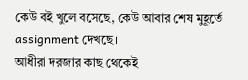কেউ বই খুলে বসেছে, কেউ আবার শেষ মুহূর্তে assignment দেখছে।
আধীরা দরজার কাছ থেকেই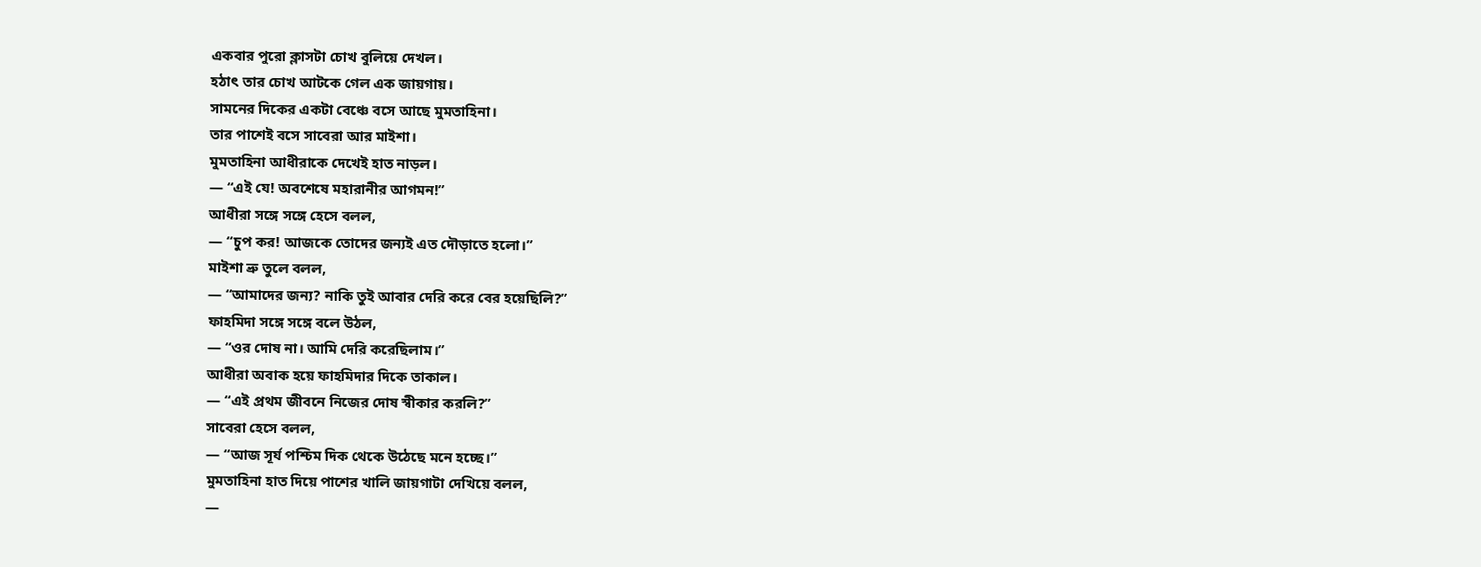একবার পুরো ক্লাসটা চোখ বুলিয়ে দেখল।
হঠাৎ তার চোখ আটকে গেল এক জায়গায়।
সামনের দিকের একটা বেঞ্চে বসে আছে মুমতাহিনা।
তার পাশেই বসে সাবেরা আর মাইশা।
মুমতাহিনা আধীরাকে দেখেই হাত নাড়ল।
— “এই যে! অবশেষে মহারানীর আগমন!”
আধীরা সঙ্গে সঙ্গে হেসে বলল,
— “চুপ কর! আজকে তোদের জন্যই এত দৌড়াতে হলো।”
মাইশা ভ্রু তুলে বলল,
— “আমাদের জন্য? নাকি তুই আবার দেরি করে বের হয়েছিলি?”
ফাহমিদা সঙ্গে সঙ্গে বলে উঠল,
— “ওর দোষ না। আমি দেরি করেছিলাম।”
আধীরা অবাক হয়ে ফাহমিদার দিকে তাকাল।
— “এই প্রথম জীবনে নিজের দোষ স্বীকার করলি?”
সাবেরা হেসে বলল,
— “আজ সূর্য পশ্চিম দিক থেকে উঠেছে মনে হচ্ছে।”
মুমতাহিনা হাত দিয়ে পাশের খালি জায়গাটা দেখিয়ে বলল,
—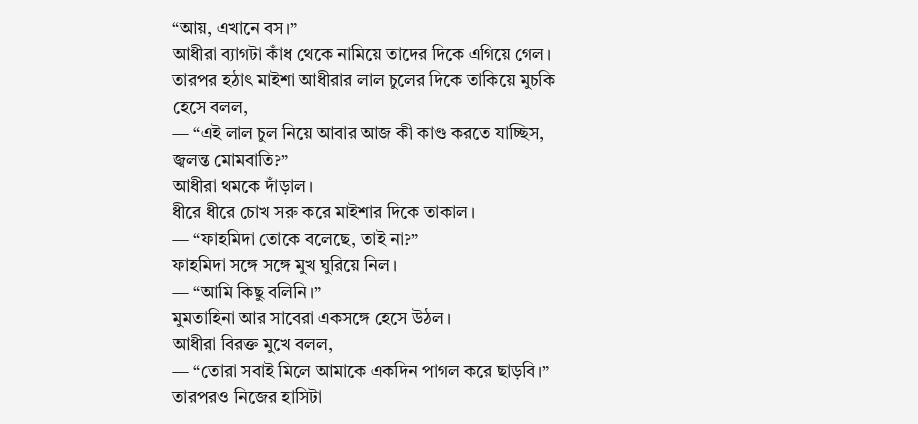“আয়, এখানে বস।”
আধীরা ব্যাগটা কাঁধ থেকে নামিয়ে তাদের দিকে এগিয়ে গেল।
তারপর হঠাৎ মাইশা আধীরার লাল চুলের দিকে তাকিয়ে মুচকি হেসে বলল,
— “এই লাল চুল নিয়ে আবার আজ কী কাণ্ড করতে যাচ্ছিস, জ্বলন্ত মোমবাতি?”
আধীরা থমকে দাঁড়াল।
ধীরে ধীরে চোখ সরু করে মাইশার দিকে তাকাল।
— “ফাহমিদা তোকে বলেছে, তাই না?”
ফাহমিদা সঙ্গে সঙ্গে মুখ ঘুরিয়ে নিল।
— “আমি কিছু বলিনি।”
মুমতাহিনা আর সাবেরা একসঙ্গে হেসে উঠল।
আধীরা বিরক্ত মুখে বলল,
— “তোরা সবাই মিলে আমাকে একদিন পাগল করে ছাড়বি।”
তারপরও নিজের হাসিটা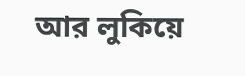আর লুকিয়ে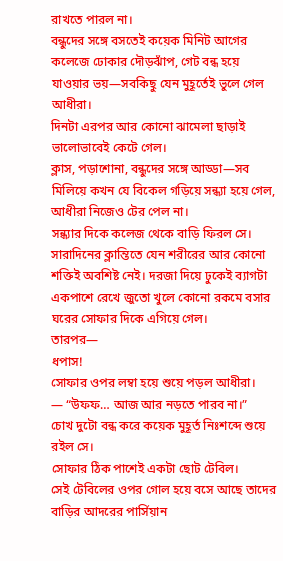রাখতে পারল না।
বন্ধুদের সঙ্গে বসতেই কয়েক মিনিট আগের কলেজে ঢোকার দৌড়ঝাঁপ, গেট বন্ধ হয়ে যাওয়ার ভয়—সবকিছু যেন মুহূর্তেই ভুলে গেল আধীরা।
দিনটা এরপর আর কোনো ঝামেলা ছাড়াই ভালোভাবেই কেটে গেল।
ক্লাস, পড়াশোনা, বন্ধুদের সঙ্গে আড্ডা—সব মিলিয়ে কখন যে বিকেল গড়িয়ে সন্ধ্যা হয়ে গেল, আধীরা নিজেও টের পেল না।
সন্ধ্যার দিকে কলেজ থেকে বাড়ি ফিরল সে।
সারাদিনের ক্লান্তিতে যেন শরীরের আর কোনো শক্তিই অবশিষ্ট নেই। দরজা দিয়ে ঢুকেই ব্যাগটা একপাশে রেখে জুতো খুলে কোনো রকমে বসার ঘরের সোফার দিকে এগিয়ে গেল।
তারপর—
ধপাস!
সোফার ওপর লম্বা হয়ে শুয়ে পড়ল আধীরা।
— “উফফ… আজ আর নড়তে পারব না।”
চোখ দুটো বন্ধ করে কয়েক মুহূর্ত নিঃশব্দে শুয়ে রইল সে।
সোফার ঠিক পাশেই একটা ছোট টেবিল।
সেই টেবিলের ওপর গোল হয়ে বসে আছে তাদের বাড়ির আদরের পার্সিয়ান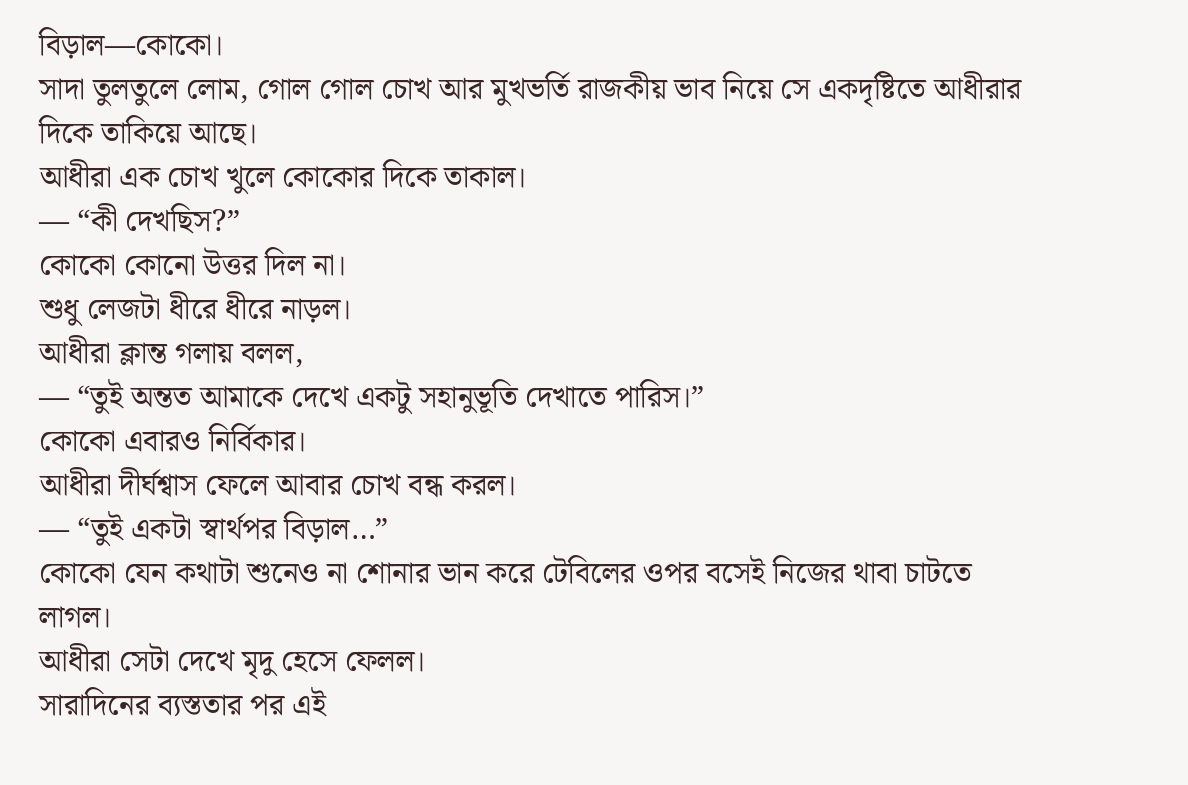বিড়াল—কোকো।
সাদা তুলতুলে লোম, গোল গোল চোখ আর মুখভর্তি রাজকীয় ভাব নিয়ে সে একদৃষ্টিতে আধীরার দিকে তাকিয়ে আছে।
আধীরা এক চোখ খুলে কোকোর দিকে তাকাল।
— “কী দেখছিস?”
কোকো কোনো উত্তর দিল না।
শুধু লেজটা ধীরে ধীরে নাড়ল।
আধীরা ক্লান্ত গলায় বলল,
— “তুই অন্তত আমাকে দেখে একটু সহানুভূতি দেখাতে পারিস।”
কোকো এবারও নির্বিকার।
আধীরা দীর্ঘশ্বাস ফেলে আবার চোখ বন্ধ করল।
— “তুই একটা স্বার্থপর বিড়াল…”
কোকো যেন কথাটা শুনেও না শোনার ভান করে টেবিলের ওপর বসেই নিজের থাবা চাটতে লাগল।
আধীরা সেটা দেখে মৃদু হেসে ফেলল।
সারাদিনের ব্যস্ততার পর এই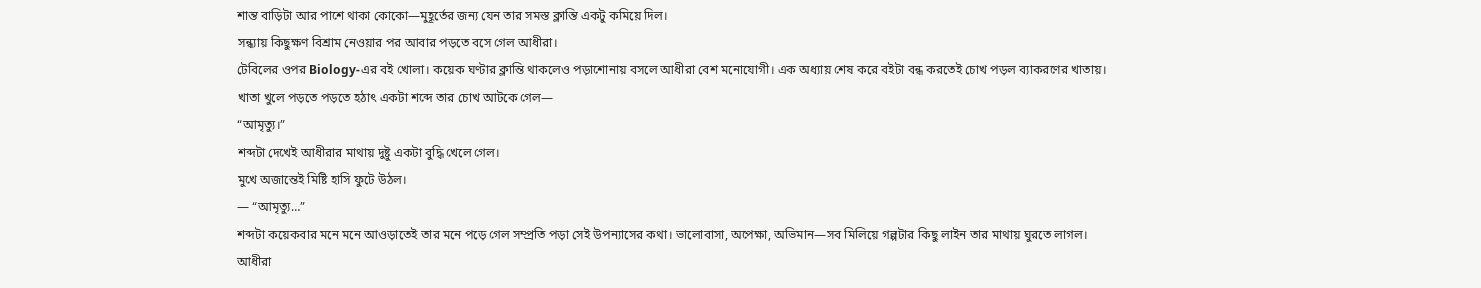শান্ত বাড়িটা আর পাশে থাকা কোকো—মুহূর্তের জন্য যেন তার সমস্ত ক্লান্তি একটু কমিয়ে দিল।
সন্ধ্যায় কিছুক্ষণ বিশ্রাম নেওয়ার পর আবার পড়তে বসে গেল আধীরা।
টেবিলের ওপর Biology-এর বই খোলা। কয়েক ঘণ্টার ক্লান্তি থাকলেও পড়াশোনায় বসলে আধীরা বেশ মনোযোগী। এক অধ্যায় শেষ করে বইটা বন্ধ করতেই চোখ পড়ল ব্যাকরণের খাতায়।
খাতা খুলে পড়তে পড়তে হঠাৎ একটা শব্দে তার চোখ আটকে গেল—
“আমৃত্যু।”
শব্দটা দেখেই আধীরার মাথায় দুষ্টু একটা বুদ্ধি খেলে গেল।
মুখে অজান্তেই মিষ্টি হাসি ফুটে উঠল।
— “আমৃত্যু…”
শব্দটা কয়েকবার মনে মনে আওড়াতেই তার মনে পড়ে গেল সম্প্রতি পড়া সেই উপন্যাসের কথা। ভালোবাসা, অপেক্ষা, অভিমান—সব মিলিয়ে গল্পটার কিছু লাইন তার মাথায় ঘুরতে লাগল।
আধীরা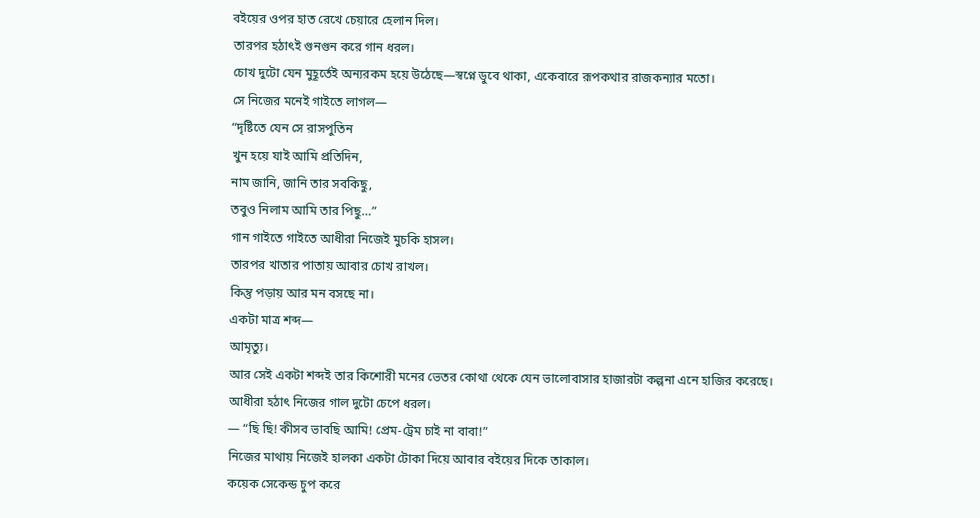বইয়ের ওপর হাত রেখে চেয়ারে হেলান দিল।
তারপর হঠাৎই গুনগুন করে গান ধরল।
চোখ দুটো যেন মুহূর্তেই অন্যরকম হয়ে উঠেছে—স্বপ্নে ডুবে থাকা, একেবারে রূপকথার রাজকন্যার মতো।
সে নিজের মনেই গাইতে লাগল—
“দৃষ্টিতে যেন সে রাসপুতিন
খুন হয়ে যাই আমি প্রতিদিন,
নাম জানি, জানি তার সবকিছু,
তবুও নিলাম আমি তার পিছু…”
গান গাইতে গাইতে আধীরা নিজেই মুচকি হাসল।
তারপর খাতার পাতায় আবার চোখ রাখল।
কিন্তু পড়ায় আর মন বসছে না।
একটা মাত্র শব্দ—
আমৃত্যু।
আর সেই একটা শব্দই তার কিশোরী মনের ভেতর কোথা থেকে যেন ভালোবাসার হাজারটা কল্পনা এনে হাজির করেছে।
আধীরা হঠাৎ নিজের গাল দুটো চেপে ধরল।
— “ছি ছি! কীসব ভাবছি আমি! প্রেম-ট্রেম চাই না বাবা!”
নিজের মাথায় নিজেই হালকা একটা টোকা দিয়ে আবার বইয়ের দিকে তাকাল।
কয়েক সেকেন্ড চুপ করে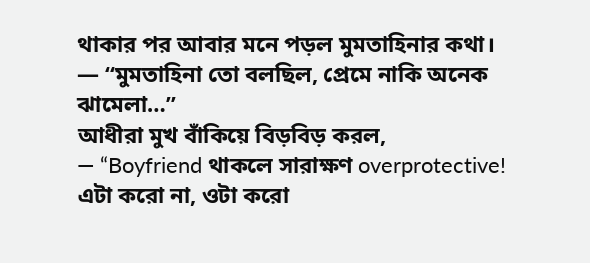থাকার পর আবার মনে পড়ল মুমতাহিনার কথা।
— “মুমতাহিনা তো বলছিল, প্রেমে নাকি অনেক ঝামেলা…”
আধীরা মুখ বাঁকিয়ে বিড়বিড় করল,
— “Boyfriend থাকলে সারাক্ষণ overprotective! এটা করো না, ওটা করো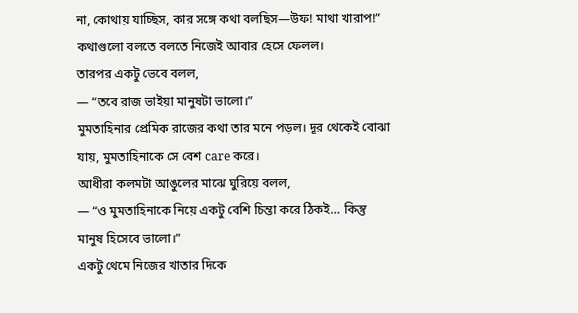না, কোথায় যাচ্ছিস, কার সঙ্গে কথা বলছিস—উফ! মাথা খারাপ!”
কথাগুলো বলতে বলতে নিজেই আবার হেসে ফেলল।
তারপর একটু ভেবে বলল,
— “তবে রাজ ভাইয়া মানুষটা ভালো।”
মুমতাহিনার প্রেমিক রাজের কথা তার মনে পড়ল। দূর থেকেই বোঝা যায়, মুমতাহিনাকে সে বেশ care করে।
আধীরা কলমটা আঙুলের মাঝে ঘুরিয়ে বলল,
— “ও মুমতাহিনাকে নিয়ে একটু বেশি চিন্তা করে ঠিকই… কিন্তু মানুষ হিসেবে ভালো।”
একটু থেমে নিজের খাতার দিকে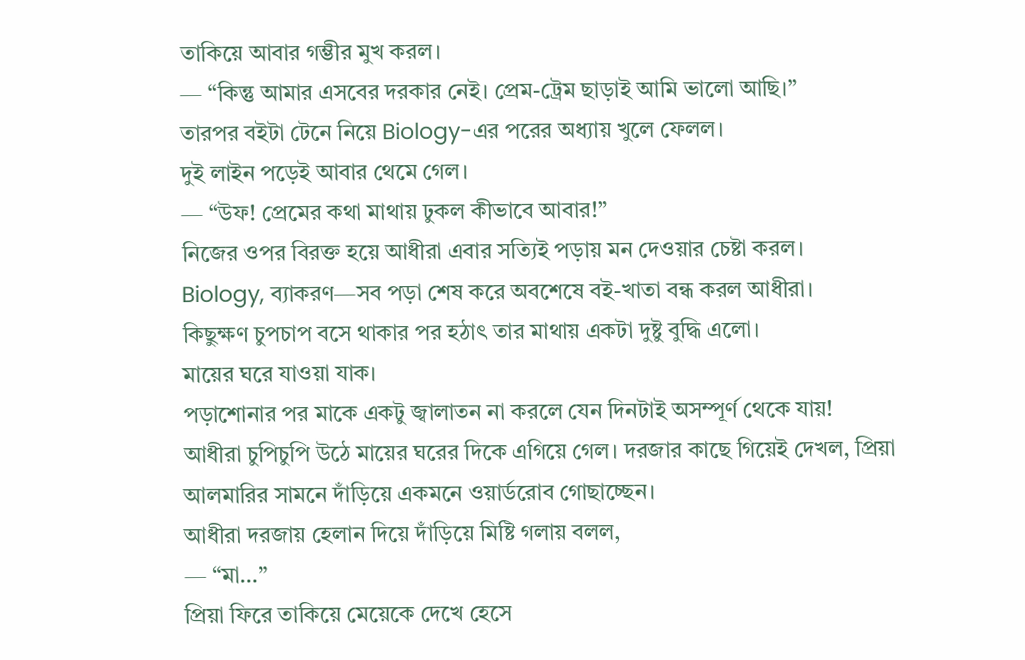তাকিয়ে আবার গম্ভীর মুখ করল।
— “কিন্তু আমার এসবের দরকার নেই। প্রেম-ট্রেম ছাড়াই আমি ভালো আছি।”
তারপর বইটা টেনে নিয়ে Biology-এর পরের অধ্যায় খুলে ফেলল।
দুই লাইন পড়েই আবার থেমে গেল।
— “উফ! প্রেমের কথা মাথায় ঢুকল কীভাবে আবার!”
নিজের ওপর বিরক্ত হয়ে আধীরা এবার সত্যিই পড়ায় মন দেওয়ার চেষ্টা করল।
Biology, ব্যাকরণ—সব পড়া শেষ করে অবশেষে বই-খাতা বন্ধ করল আধীরা।
কিছুক্ষণ চুপচাপ বসে থাকার পর হঠাৎ তার মাথায় একটা দুষ্টু বুদ্ধি এলো।
মায়ের ঘরে যাওয়া যাক।
পড়াশোনার পর মাকে একটু জ্বালাতন না করলে যেন দিনটাই অসম্পূর্ণ থেকে যায়!
আধীরা চুপিচুপি উঠে মায়ের ঘরের দিকে এগিয়ে গেল। দরজার কাছে গিয়েই দেখল, প্রিয়া আলমারির সামনে দাঁড়িয়ে একমনে ওয়ার্ডরোব গোছাচ্ছেন।
আধীরা দরজায় হেলান দিয়ে দাঁড়িয়ে মিষ্টি গলায় বলল,
— “মা…”
প্রিয়া ফিরে তাকিয়ে মেয়েকে দেখে হেসে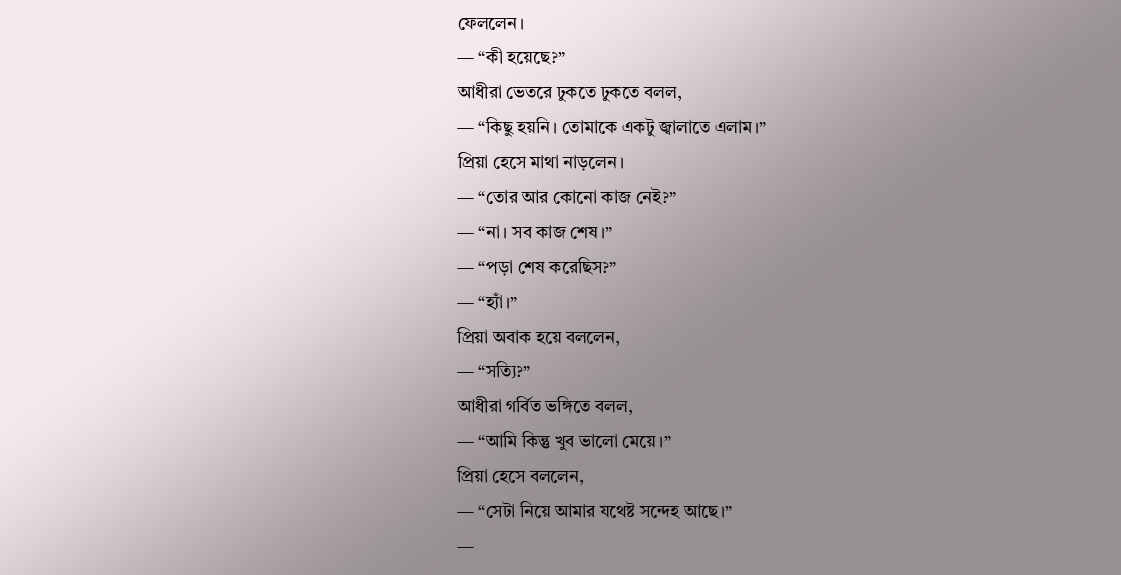ফেললেন।
— “কী হয়েছে?”
আধীরা ভেতরে ঢুকতে ঢুকতে বলল,
— “কিছু হয়নি। তোমাকে একটু জ্বালাতে এলাম।”
প্রিয়া হেসে মাথা নাড়লেন।
— “তোর আর কোনো কাজ নেই?”
— “না। সব কাজ শেষ।”
— “পড়া শেষ করেছিস?”
— “হ্যাঁ।”
প্রিয়া অবাক হয়ে বললেন,
— “সত্যি?”
আধীরা গর্বিত ভঙ্গিতে বলল,
— “আমি কিন্তু খুব ভালো মেয়ে।”
প্রিয়া হেসে বললেন,
— “সেটা নিয়ে আমার যথেষ্ট সন্দেহ আছে।”
—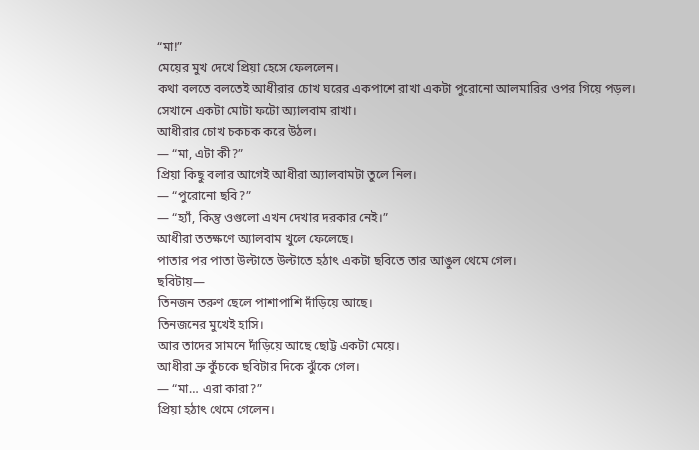“মা!”
মেয়ের মুখ দেখে প্রিয়া হেসে ফেললেন।
কথা বলতে বলতেই আধীরার চোখ ঘরের একপাশে রাখা একটা পুরোনো আলমারির ওপর গিয়ে পড়ল।
সেখানে একটা মোটা ফটো অ্যালবাম রাখা।
আধীরার চোখ চকচক করে উঠল।
— “মা, এটা কী?”
প্রিয়া কিছু বলার আগেই আধীরা অ্যালবামটা তুলে নিল।
— “পুরোনো ছবি?”
— “হ্যাঁ, কিন্তু ওগুলো এখন দেখার দরকার নেই।”
আধীরা ততক্ষণে অ্যালবাম খুলে ফেলেছে।
পাতার পর পাতা উল্টাতে উল্টাতে হঠাৎ একটা ছবিতে তার আঙুল থেমে গেল।
ছবিটায়—
তিনজন তরুণ ছেলে পাশাপাশি দাঁড়িয়ে আছে।
তিনজনের মুখেই হাসি।
আর তাদের সামনে দাঁড়িয়ে আছে ছোট্ট একটা মেয়ে।
আধীরা ভ্রু কুঁচকে ছবিটার দিকে ঝুঁকে গেল।
— “মা… এরা কারা?”
প্রিয়া হঠাৎ থেমে গেলেন।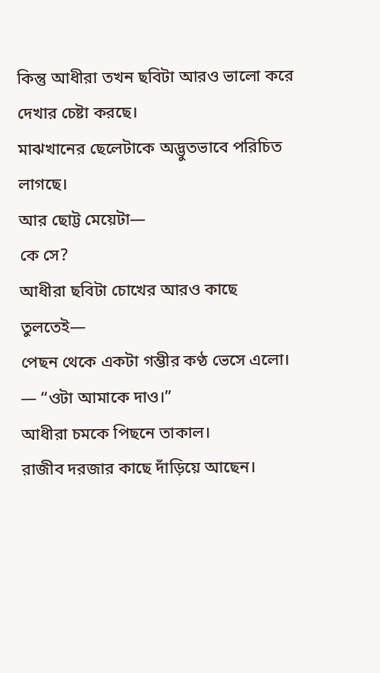কিন্তু আধীরা তখন ছবিটা আরও ভালো করে দেখার চেষ্টা করছে।
মাঝখানের ছেলেটাকে অদ্ভুতভাবে পরিচিত লাগছে।
আর ছোট্ট মেয়েটা—
কে সে?
আধীরা ছবিটা চোখের আরও কাছে তুলতেই—
পেছন থেকে একটা গম্ভীর কণ্ঠ ভেসে এলো।
— “ওটা আমাকে দাও।”
আধীরা চমকে পিছনে তাকাল।
রাজীব দরজার কাছে দাঁড়িয়ে আছেন।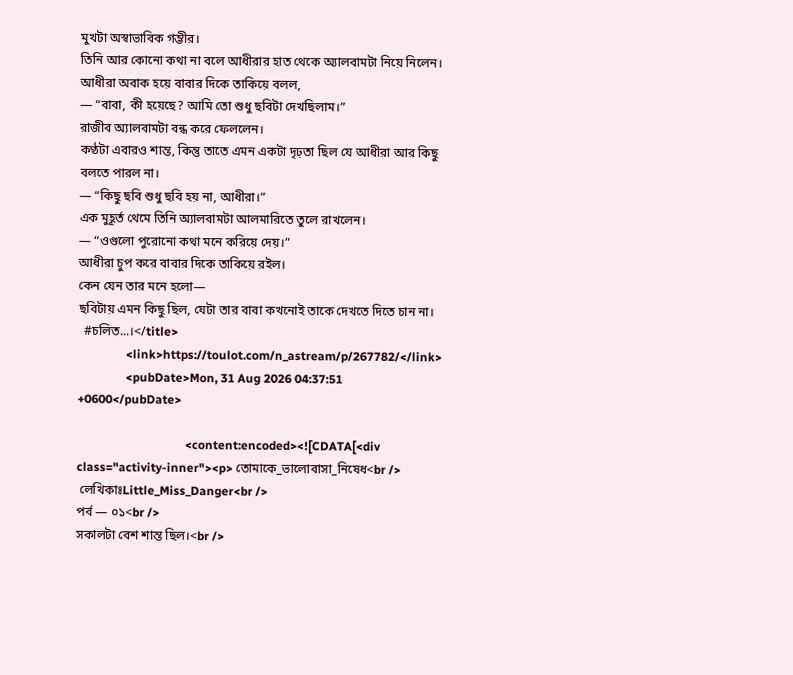মুখটা অস্বাভাবিক গম্ভীর।
তিনি আর কোনো কথা না বলে আধীরার হাত থেকে অ্যালবামটা নিয়ে নিলেন।
আধীরা অবাক হয়ে বাবার দিকে তাকিয়ে বলল,
— “বাবা, কী হয়েছে? আমি তো শুধু ছবিটা দেখছিলাম।”
রাজীব অ্যালবামটা বন্ধ করে ফেললেন।
কণ্ঠটা এবারও শান্ত, কিন্তু তাতে এমন একটা দৃঢ়তা ছিল যে আধীরা আর কিছু বলতে পারল না।
— “কিছু ছবি শুধু ছবি হয় না, আধীরা।”
এক মুহূর্ত থেমে তিনি অ্যালবামটা আলমারিতে তুলে রাখলেন।
— “ওগুলো পুরোনো কথা মনে করিয়ে দেয়।”
আধীরা চুপ করে বাবার দিকে তাকিয়ে রইল।
কেন যেন তার মনে হলো—
ছবিটায় এমন কিছু ছিল, যেটা তার বাবা কখনোই তাকে দেখতে দিতে চান না।
  #চলিত...।</title>
                <link>https://toulot.com/n_astream/p/267782/</link>
                <pubDate>Mon, 31 Aug 2026 04:37:51 +0600</pubDate>

                                    <content:encoded><![CDATA[<div class="activity-inner"><p> তোমাকে_ভালোবাসা_নিষেধ<br />
 লেখিকাঃLittle_Miss_Danger<br />
পর্ব — ০১<br />
সকালটা বেশ শান্ত ছিল।<br />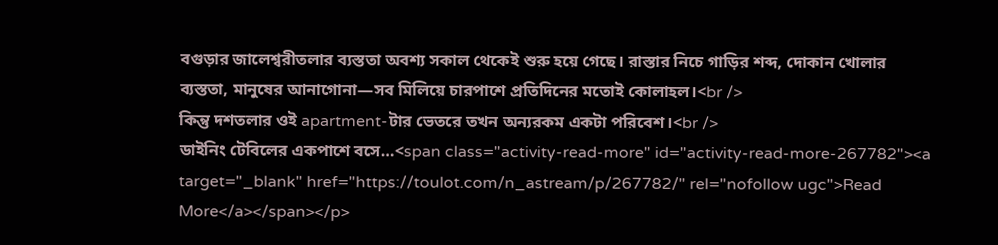বগুড়ার জালেশ্বরীতলার ব্যস্ততা অবশ্য সকাল থেকেই শুরু হয়ে গেছে। রাস্তার নিচে গাড়ির শব্দ, দোকান খোলার ব্যস্ততা, মানুষের আনাগোনা—সব মিলিয়ে চারপাশে প্রতিদিনের মতোই কোলাহল।<br />
কিন্তু দশতলার ওই apartment-টার ভেতরে তখন অন্যরকম একটা পরিবেশ।<br />
ডাইনিং টেবিলের একপাশে বসে…<span class="activity-read-more" id="activity-read-more-267782"><a target="_blank" href="https://toulot.com/n_astream/p/267782/" rel="nofollow ugc">Read More</a></span></p>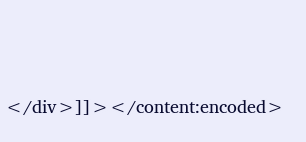</div>]]></content:encoded>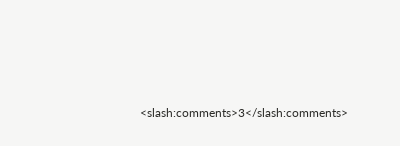<slash:comments>3</slash:comments>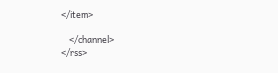</item>

    </channel>
</rss>